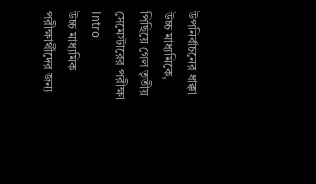উপনির্বাচনের ধাক্কা উচ্চ মাধ্যমিকে, পিছিয়ে গেল তৃতীয় সেমেস্টারের পরীক্ষা
Intro
উচ্চ মাধ্যমিক পরীক্ষার্থীদের জন্য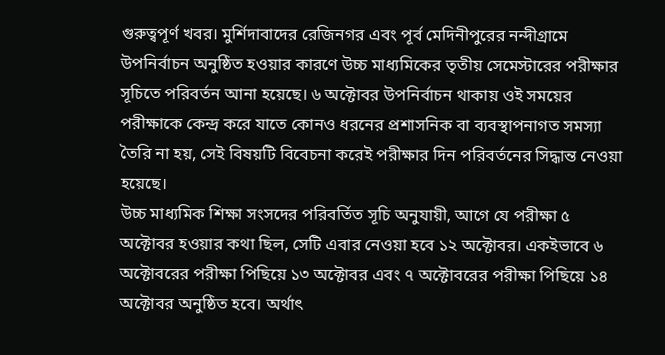গুরুত্বপূর্ণ খবর। মুর্শিদাবাদের রেজিনগর এবং পূর্ব মেদিনীপুরের নন্দীগ্রামে উপনির্বাচন অনুষ্ঠিত হওয়ার কারণে উচ্চ মাধ্যমিকের তৃতীয় সেমেস্টারের পরীক্ষার সূচিতে পরিবর্তন আনা হয়েছে। ৬ অক্টোবর উপনির্বাচন থাকায় ওই সময়ের পরীক্ষাকে কেন্দ্র করে যাতে কোনও ধরনের প্রশাসনিক বা ব্যবস্থাপনাগত সমস্যা তৈরি না হয়, সেই বিষয়টি বিবেচনা করেই পরীক্ষার দিন পরিবর্তনের সিদ্ধান্ত নেওয়া হয়েছে।
উচ্চ মাধ্যমিক শিক্ষা সংসদের পরিবর্তিত সূচি অনুযায়ী, আগে যে পরীক্ষা ৫ অক্টোবর হওয়ার কথা ছিল, সেটি এবার নেওয়া হবে ১২ অক্টোবর। একইভাবে ৬ অক্টোবরের পরীক্ষা পিছিয়ে ১৩ অক্টোবর এবং ৭ অক্টোবরের পরীক্ষা পিছিয়ে ১৪ অক্টোবর অনুষ্ঠিত হবে। অর্থাৎ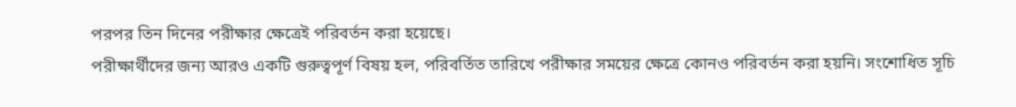পরপর তিন দিনের পরীক্ষার ক্ষেত্রেই পরিবর্তন করা হয়েছে।
পরীক্ষার্থীদের জন্য আরও একটি গুরুত্বপূর্ণ বিষয় হল, পরিবর্তিত তারিখে পরীক্ষার সময়ের ক্ষেত্রে কোনও পরিবর্তন করা হয়নি। সংশোধিত সূচি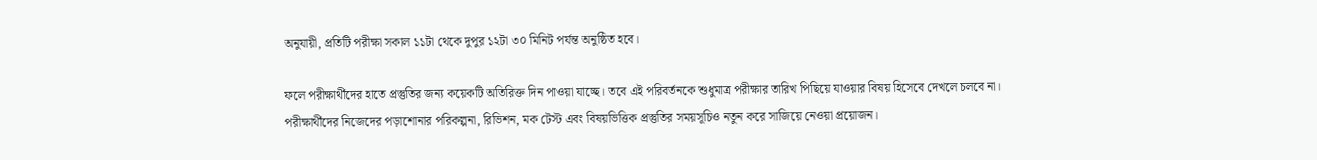অনুযায়ী, প্রতিটি পরীক্ষা সকাল ১১টা থেকে দুপুর ১২টা ৩০ মিনিট পর্যন্ত অনুষ্ঠিত হবে।

ফলে পরীক্ষার্থীদের হাতে প্রস্তুতির জন্য কয়েকটি অতিরিক্ত দিন পাওয়া যাচ্ছে। তবে এই পরিবর্তনকে শুধুমাত্র পরীক্ষার তারিখ পিছিয়ে যাওয়ার বিষয় হিসেবে দেখলে চলবে না। পরীক্ষার্থীদের নিজেদের পড়াশোনার পরিকল্পনা, রিভিশন, মক টেস্ট এবং বিষয়ভিত্তিক প্রস্তুতির সময়সূচিও নতুন করে সাজিয়ে নেওয়া প্রয়োজন।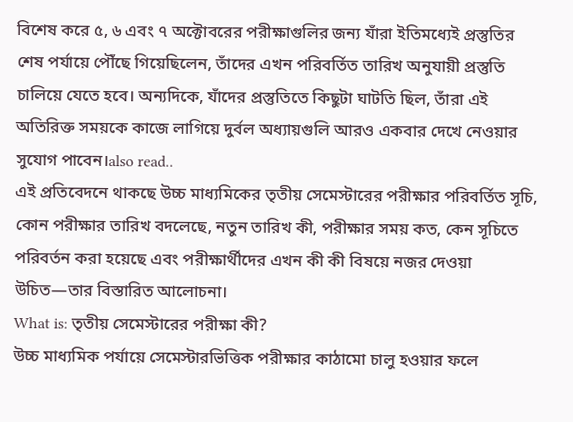বিশেষ করে ৫, ৬ এবং ৭ অক্টোবরের পরীক্ষাগুলির জন্য যাঁরা ইতিমধ্যেই প্রস্তুতির শেষ পর্যায়ে পৌঁছে গিয়েছিলেন, তাঁদের এখন পরিবর্তিত তারিখ অনুযায়ী প্রস্তুতি চালিয়ে যেতে হবে। অন্যদিকে, যাঁদের প্রস্তুতিতে কিছুটা ঘাটতি ছিল, তাঁরা এই অতিরিক্ত সময়কে কাজে লাগিয়ে দুর্বল অধ্যায়গুলি আরও একবার দেখে নেওয়ার সুযোগ পাবেন।also read..
এই প্রতিবেদনে থাকছে উচ্চ মাধ্যমিকের তৃতীয় সেমেস্টারের পরীক্ষার পরিবর্তিত সূচি, কোন পরীক্ষার তারিখ বদলেছে, নতুন তারিখ কী, পরীক্ষার সময় কত, কেন সূচিতে পরিবর্তন করা হয়েছে এবং পরীক্ষার্থীদের এখন কী কী বিষয়ে নজর দেওয়া উচিত—তার বিস্তারিত আলোচনা।
What is: তৃতীয় সেমেস্টারের পরীক্ষা কী?
উচ্চ মাধ্যমিক পর্যায়ে সেমেস্টারভিত্তিক পরীক্ষার কাঠামো চালু হওয়ার ফলে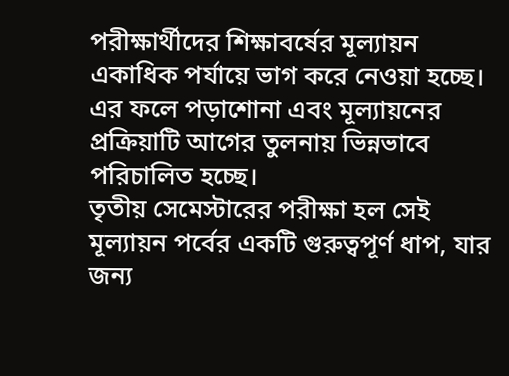পরীক্ষার্থীদের শিক্ষাবর্ষের মূল্যায়ন একাধিক পর্যায়ে ভাগ করে নেওয়া হচ্ছে। এর ফলে পড়াশোনা এবং মূল্যায়নের প্রক্রিয়াটি আগের তুলনায় ভিন্নভাবে পরিচালিত হচ্ছে।
তৃতীয় সেমেস্টারের পরীক্ষা হল সেই মূল্যায়ন পর্বের একটি গুরুত্বপূর্ণ ধাপ, যার জন্য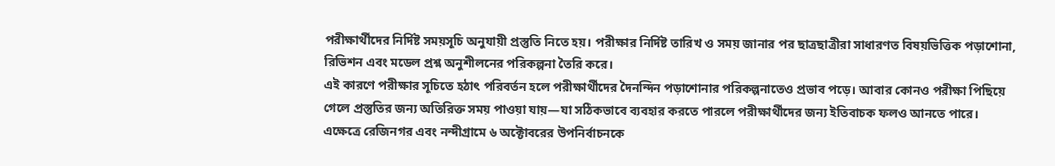পরীক্ষার্থীদের নির্দিষ্ট সময়সূচি অনুযায়ী প্রস্তুতি নিতে হয়। পরীক্ষার নির্দিষ্ট তারিখ ও সময় জানার পর ছাত্রছাত্রীরা সাধারণত বিষয়ভিত্তিক পড়াশোনা, রিভিশন এবং মডেল প্রশ্ন অনুশীলনের পরিকল্পনা তৈরি করে।
এই কারণে পরীক্ষার সূচিতে হঠাৎ পরিবর্তন হলে পরীক্ষার্থীদের দৈনন্দিন পড়াশোনার পরিকল্পনাতেও প্রভাব পড়ে। আবার কোনও পরীক্ষা পিছিয়ে গেলে প্রস্তুতির জন্য অতিরিক্ত সময় পাওয়া যায়—যা সঠিকভাবে ব্যবহার করতে পারলে পরীক্ষার্থীদের জন্য ইতিবাচক ফলও আনতে পারে।
এক্ষেত্রে রেজিনগর এবং নন্দীগ্রামে ৬ অক্টোবরের উপনির্বাচনকে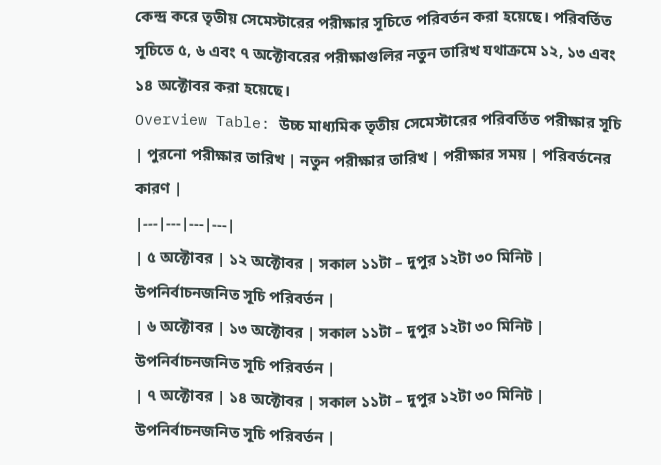কেন্দ্র করে তৃতীয় সেমেস্টারের পরীক্ষার সূচিতে পরিবর্তন করা হয়েছে। পরিবর্তিত সূচিতে ৫, ৬ এবং ৭ অক্টোবরের পরীক্ষাগুলির নতুন তারিখ যথাক্রমে ১২, ১৩ এবং ১৪ অক্টোবর করা হয়েছে।
Overview Table: উচ্চ মাধ্যমিক তৃতীয় সেমেস্টারের পরিবর্তিত পরীক্ষার সূচি
| পুরনো পরীক্ষার তারিখ | নতুন পরীক্ষার তারিখ | পরীক্ষার সময় | পরিবর্তনের কারণ |
|---|---|---|---|
| ৫ অক্টোবর | ১২ অক্টোবর | সকাল ১১টা – দুপুর ১২টা ৩০ মিনিট | উপনির্বাচনজনিত সূচি পরিবর্তন |
| ৬ অক্টোবর | ১৩ অক্টোবর | সকাল ১১টা – দুপুর ১২টা ৩০ মিনিট | উপনির্বাচনজনিত সূচি পরিবর্তন |
| ৭ অক্টোবর | ১৪ অক্টোবর | সকাল ১১টা – দুপুর ১২টা ৩০ মিনিট | উপনির্বাচনজনিত সূচি পরিবর্তন |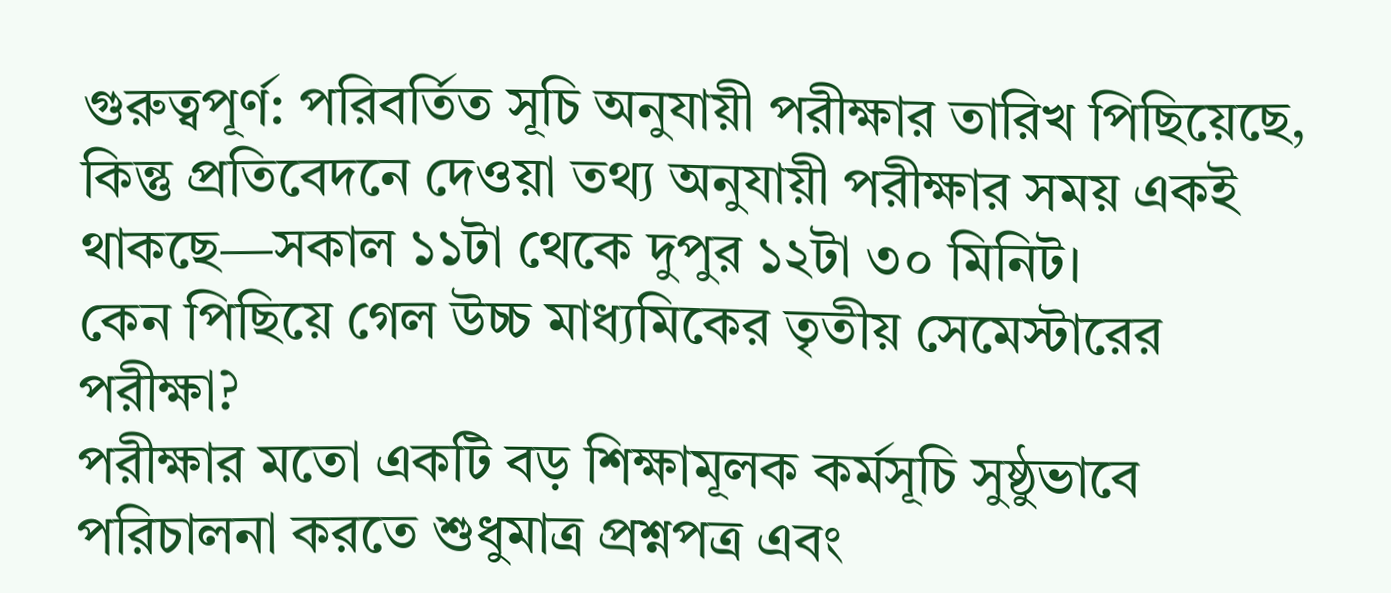গুরুত্বপূর্ণ: পরিবর্তিত সূচি অনুযায়ী পরীক্ষার তারিখ পিছিয়েছে, কিন্তু প্রতিবেদনে দেওয়া তথ্য অনুযায়ী পরীক্ষার সময় একই থাকছে—সকাল ১১টা থেকে দুপুর ১২টা ৩০ মিনিট।
কেন পিছিয়ে গেল উচ্চ মাধ্যমিকের তৃতীয় সেমেস্টারের পরীক্ষা?
পরীক্ষার মতো একটি বড় শিক্ষামূলক কর্মসূচি সুষ্ঠুভাবে পরিচালনা করতে শুধুমাত্র প্রশ্নপত্র এবং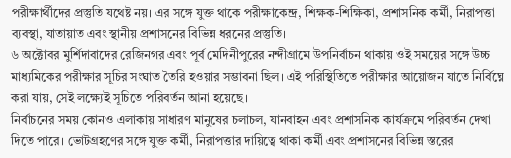পরীক্ষার্থীদের প্রস্তুতি যথেষ্ট নয়। এর সঙ্গে যুক্ত থাকে পরীক্ষাকেন্দ্র, শিক্ষক-শিক্ষিকা, প্রশাসনিক কর্মী, নিরাপত্তা ব্যবস্থা, যাতায়াত এবং স্থানীয় প্রশাসনের বিভিন্ন ধরনের প্রস্তুতি।
৬ অক্টোবর মুর্শিদাবাদের রেজিনগর এবং পূর্ব মেদিনীপুরের নন্দীগ্রামে উপনির্বাচন থাকায় ওই সময়ের সঙ্গে উচ্চ মাধ্যমিকের পরীক্ষার সূচির সংঘাত তৈরি হওয়ার সম্ভাবনা ছিল। এই পরিস্থিতিতে পরীক্ষার আয়োজন যাতে নির্বিঘ্নে করা যায়, সেই লক্ষ্যেই সূচিতে পরিবর্তন আনা হয়েছে।
নির্বাচনের সময় কোনও এলাকায় সাধারণ মানুষের চলাচল, যানবাহন এবং প্রশাসনিক কার্যক্রমে পরিবর্তন দেখা দিতে পারে। ভোটগ্রহণের সঙ্গে যুক্ত কর্মী, নিরাপত্তার দায়িত্বে থাকা কর্মী এবং প্রশাসনের বিভিন্ন স্তরের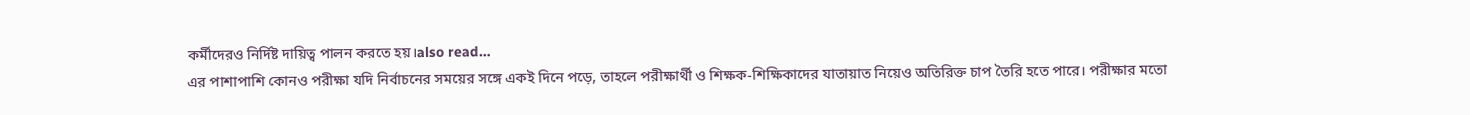কর্মীদেরও নির্দিষ্ট দায়িত্ব পালন করতে হয়।also read…
এর পাশাপাশি কোনও পরীক্ষা যদি নির্বাচনের সময়ের সঙ্গে একই দিনে পড়ে, তাহলে পরীক্ষার্থী ও শিক্ষক-শিক্ষিকাদের যাতায়াত নিয়েও অতিরিক্ত চাপ তৈরি হতে পারে। পরীক্ষার মতো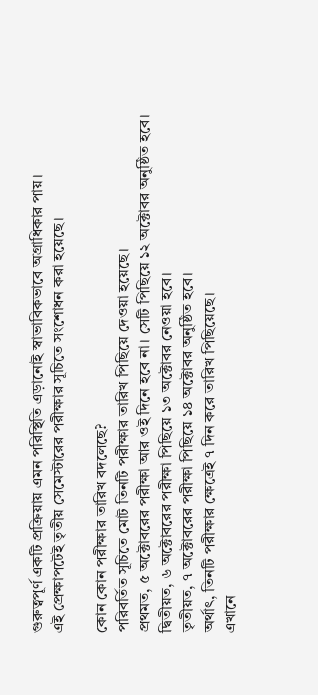গুরুত্বপূর্ণ একটি প্রক্রিয়ায় এমন পরিস্থিতি এড়ানোই স্বাভাবিকভাবে অগ্রাধিকার পায়।
এই প্রেক্ষাপটেই তৃতীয় সেমেস্টারের পরীক্ষার সূচিতে সংশোধন করা হয়েছে।

কোন কোন পরীক্ষার তারিখ বদলেছে?
পরিবর্তিত সূচিতে মোট তিনটি পরীক্ষার তারিখ পিছিয়ে দেওয়া হয়েছে।
প্রথমত, ৫ অক্টোবরের পরীক্ষা আর ওই দিনে হবে না। সেটি পিছিয়ে ১২ অক্টোবর অনুষ্ঠিত হবে।
দ্বিতীয়ত, ৬ অক্টোবরের পরীক্ষা পিছিয়ে ১৩ অক্টোবর নেওয়া হবে।
তৃতীয়ত, ৭ অক্টোবরের পরীক্ষা পিছিয়ে ১৪ অক্টোবর অনুষ্ঠিত হবে।
অর্থাৎ, তিনটি পরীক্ষার ক্ষেত্রেই ৭ দিন করে তারিখ পিছিয়েছে।
এখানে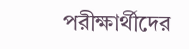পরীক্ষার্থীদের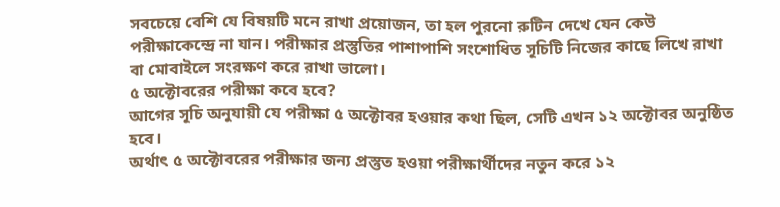সবচেয়ে বেশি যে বিষয়টি মনে রাখা প্রয়োজন, তা হল পুরনো রুটিন দেখে যেন কেউ পরীক্ষাকেন্দ্রে না যান। পরীক্ষার প্রস্তুতির পাশাপাশি সংশোধিত সূচিটি নিজের কাছে লিখে রাখা বা মোবাইলে সংরক্ষণ করে রাখা ভালো।
৫ অক্টোবরের পরীক্ষা কবে হবে?
আগের সূচি অনুযায়ী যে পরীক্ষা ৫ অক্টোবর হওয়ার কথা ছিল, সেটি এখন ১২ অক্টোবর অনুষ্ঠিত হবে।
অর্থাৎ ৫ অক্টোবরের পরীক্ষার জন্য প্রস্তুত হওয়া পরীক্ষার্থীদের নতুন করে ১২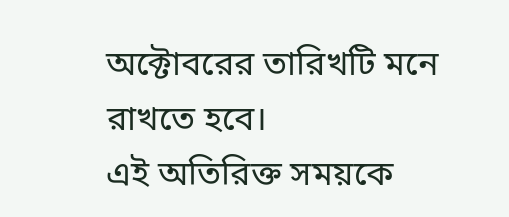অক্টোবরের তারিখটি মনে রাখতে হবে।
এই অতিরিক্ত সময়কে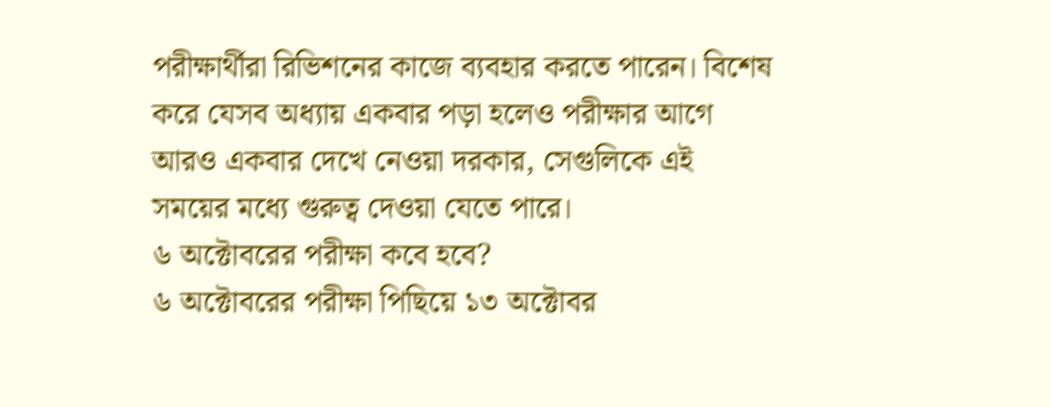পরীক্ষার্থীরা রিভিশনের কাজে ব্যবহার করতে পারেন। বিশেষ করে যেসব অধ্যায় একবার পড়া হলেও পরীক্ষার আগে আরও একবার দেখে নেওয়া দরকার, সেগুলিকে এই সময়ের মধ্যে গুরুত্ব দেওয়া যেতে পারে।
৬ অক্টোবরের পরীক্ষা কবে হবে?
৬ অক্টোবরের পরীক্ষা পিছিয়ে ১৩ অক্টোবর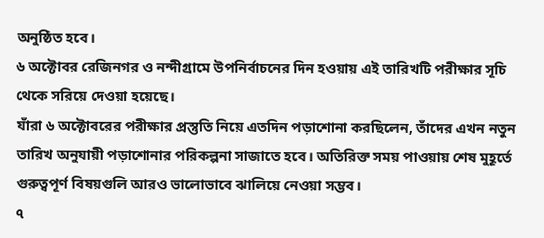অনুষ্ঠিত হবে।
৬ অক্টোবর রেজিনগর ও নন্দীগ্রামে উপনির্বাচনের দিন হওয়ায় এই তারিখটি পরীক্ষার সূচি থেকে সরিয়ে দেওয়া হয়েছে।
যাঁরা ৬ অক্টোবরের পরীক্ষার প্রস্তুতি নিয়ে এতদিন পড়াশোনা করছিলেন, তাঁদের এখন নতুন তারিখ অনুযায়ী পড়াশোনার পরিকল্পনা সাজাতে হবে। অতিরিক্ত সময় পাওয়ায় শেষ মুহূর্তে গুরুত্বপূর্ণ বিষয়গুলি আরও ভালোভাবে ঝালিয়ে নেওয়া সম্ভব।
৭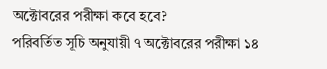অক্টোবরের পরীক্ষা কবে হবে?
পরিবর্তিত সূচি অনুযায়ী ৭ অক্টোবরের পরীক্ষা ১৪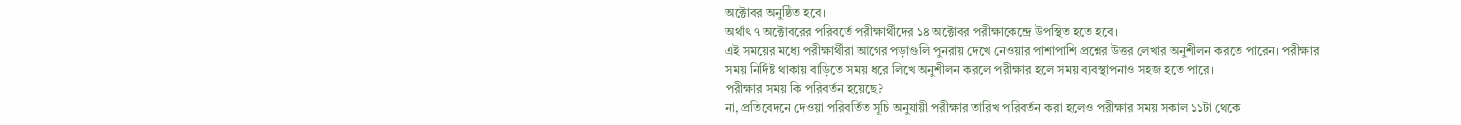অক্টোবর অনুষ্ঠিত হবে।
অর্থাৎ ৭ অক্টোবরের পরিবর্তে পরীক্ষার্থীদের ১৪ অক্টোবর পরীক্ষাকেন্দ্রে উপস্থিত হতে হবে।
এই সময়ের মধ্যে পরীক্ষার্থীরা আগের পড়াগুলি পুনরায় দেখে নেওয়ার পাশাপাশি প্রশ্নের উত্তর লেখার অনুশীলন করতে পারেন। পরীক্ষার সময় নির্দিষ্ট থাকায় বাড়িতে সময় ধরে লিখে অনুশীলন করলে পরীক্ষার হলে সময় ব্যবস্থাপনাও সহজ হতে পারে।
পরীক্ষার সময় কি পরিবর্তন হয়েছে?
না, প্রতিবেদনে দেওয়া পরিবর্তিত সূচি অনুযায়ী পরীক্ষার তারিখ পরিবর্তন করা হলেও পরীক্ষার সময় সকাল ১১টা থেকে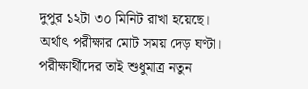দুপুর ১২টা ৩০ মিনিট রাখা হয়েছে।
অর্থাৎ পরীক্ষার মোট সময় দেড় ঘণ্টা।
পরীক্ষার্থীদের তাই শুধুমাত্র নতুন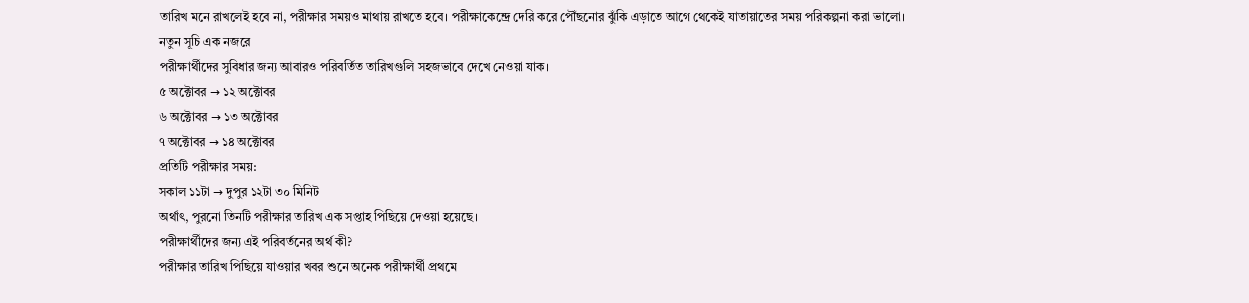তারিখ মনে রাখলেই হবে না, পরীক্ষার সময়ও মাথায় রাখতে হবে। পরীক্ষাকেন্দ্রে দেরি করে পৌঁছনোর ঝুঁকি এড়াতে আগে থেকেই যাতায়াতের সময় পরিকল্পনা করা ভালো।
নতুন সূচি এক নজরে
পরীক্ষার্থীদের সুবিধার জন্য আবারও পরিবর্তিত তারিখগুলি সহজভাবে দেখে নেওয়া যাক।
৫ অক্টোবর → ১২ অক্টোবর
৬ অক্টোবর → ১৩ অক্টোবর
৭ অক্টোবর → ১৪ অক্টোবর
প্রতিটি পরীক্ষার সময়:
সকাল ১১টা → দুপুর ১২টা ৩০ মিনিট
অর্থাৎ, পুরনো তিনটি পরীক্ষার তারিখ এক সপ্তাহ পিছিয়ে দেওয়া হয়েছে।
পরীক্ষার্থীদের জন্য এই পরিবর্তনের অর্থ কী?
পরীক্ষার তারিখ পিছিয়ে যাওয়ার খবর শুনে অনেক পরীক্ষার্থী প্রথমে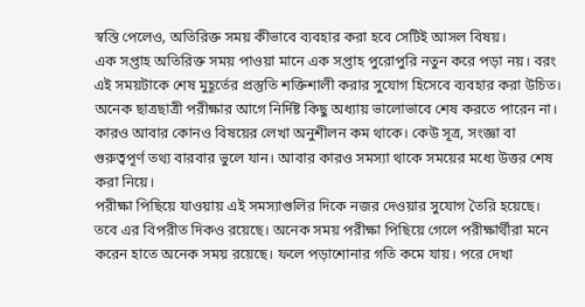স্বস্তি পেলেও, অতিরিক্ত সময় কীভাবে ব্যবহার করা হবে সেটিই আসল বিষয়।
এক সপ্তাহ অতিরিক্ত সময় পাওয়া মানে এক সপ্তাহ পুরোপুরি নতুন করে পড়া নয়। বরং এই সময়টাকে শেষ মুহূর্তের প্রস্তুতি শক্তিশালী করার সুযোগ হিসেবে ব্যবহার করা উচিত।
অনেক ছাত্রছাত্রী পরীক্ষার আগে নির্দিষ্ট কিছু অধ্যায় ভালোভাবে শেষ করতে পারেন না। কারও আবার কোনও বিষয়ের লেখা অনুশীলন কম থাকে। কেউ সূত্র, সংজ্ঞা বা গুরুত্বপূর্ণ তথ্য বারবার ভুলে যান। আবার কারও সমস্যা থাকে সময়ের মধ্যে উত্তর শেষ করা নিয়ে।
পরীক্ষা পিছিয়ে যাওয়ায় এই সমস্যাগুলির দিকে নজর দেওয়ার সুযোগ তৈরি হয়েছে।
তবে এর বিপরীত দিকও রয়েছে। অনেক সময় পরীক্ষা পিছিয়ে গেলে পরীক্ষার্থীরা মনে করেন হাতে অনেক সময় রয়েছে। ফলে পড়াশোনার গতি কমে যায়। পরে দেখা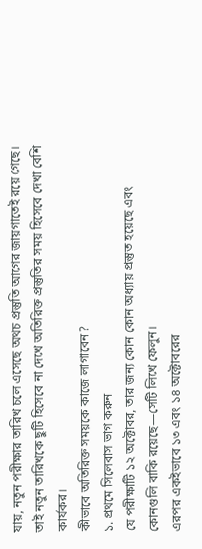যায়, নতুন পরীক্ষার তারিখ চলে এসেছে অথচ প্রস্তুতি আগের জায়গাতেই রয়ে গেছে।
তাই নতুন তারিখকে ছুটি হিসেবে না দেখে অতিরিক্ত প্রস্তুতির সময় হিসেবে দেখা বেশি কার্যকর।
কীভাবে অতিরিক্ত সময়কে কাজে লাগাবেন?
১. প্রথমে সিলেবাস ভাগ করুন
যে পরীক্ষাটি ১২ অক্টোবর, তার জন্য কোন কোন অধ্যায় প্রস্তুত হয়েছে এবং কোনগুলি বাকি রয়েছে—সেটি লিখে ফেলুন।
এরপর একইভাবে ১৩ এবং ১৪ অক্টোবরের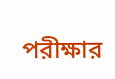পরীক্ষার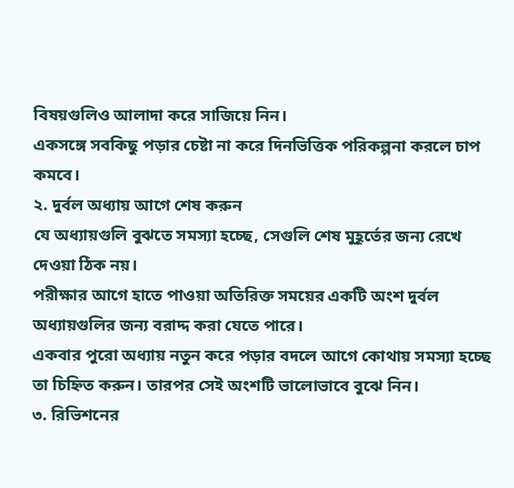বিষয়গুলিও আলাদা করে সাজিয়ে নিন।
একসঙ্গে সবকিছু পড়ার চেষ্টা না করে দিনভিত্তিক পরিকল্পনা করলে চাপ কমবে।
২. দুর্বল অধ্যায় আগে শেষ করুন
যে অধ্যায়গুলি বুঝতে সমস্যা হচ্ছে, সেগুলি শেষ মুহূর্তের জন্য রেখে দেওয়া ঠিক নয়।
পরীক্ষার আগে হাতে পাওয়া অতিরিক্ত সময়ের একটি অংশ দুর্বল অধ্যায়গুলির জন্য বরাদ্দ করা যেতে পারে।
একবার পুরো অধ্যায় নতুন করে পড়ার বদলে আগে কোথায় সমস্যা হচ্ছে তা চিহ্নিত করুন। তারপর সেই অংশটি ভালোভাবে বুঝে নিন।
৩. রিভিশনের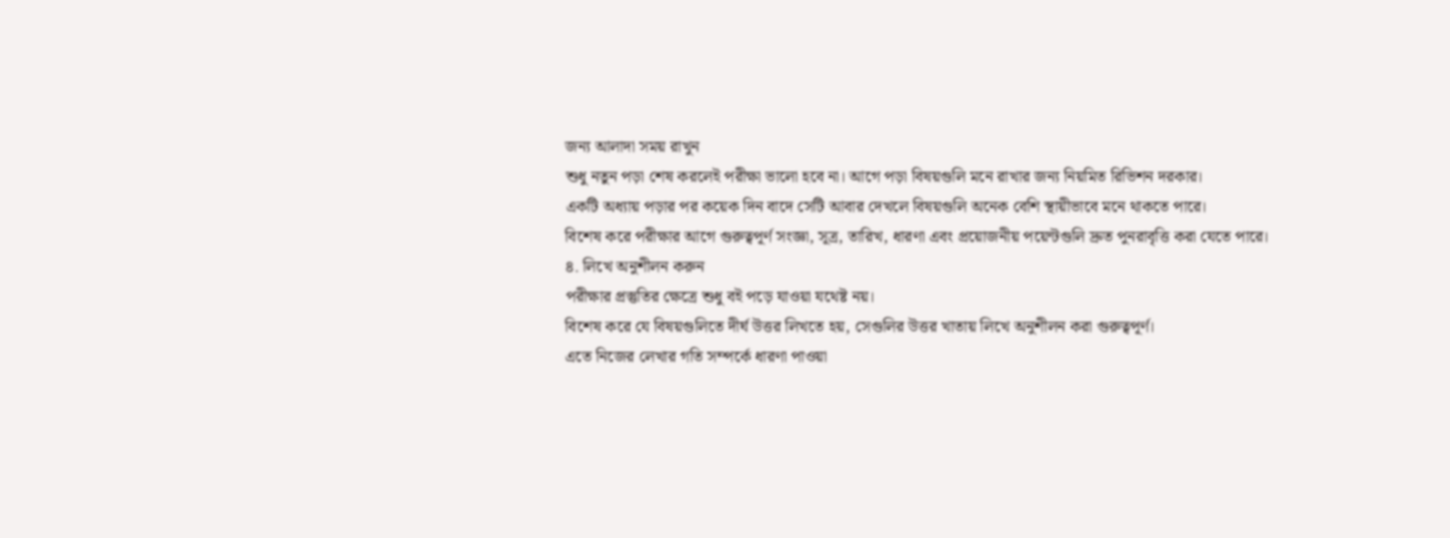জন্য আলাদা সময় রাখুন
শুধু নতুন পড়া শেষ করলেই পরীক্ষা ভালো হবে না। আগে পড়া বিষয়গুলি মনে রাখার জন্য নিয়মিত রিভিশন দরকার।
একটি অধ্যায় পড়ার পর কয়েক দিন বাদে সেটি আবার দেখলে বিষয়গুলি অনেক বেশি স্থায়ীভাবে মনে থাকতে পারে।
বিশেষ করে পরীক্ষার আগে গুরুত্বপূর্ণ সংজ্ঞা, সূত্র, তারিখ, ধারণা এবং প্রয়োজনীয় পয়েন্টগুলি দ্রুত পুনরাবৃত্তি করা যেতে পারে।
৪. লিখে অনুশীলন করুন
পরীক্ষার প্রস্তুতির ক্ষেত্রে শুধু বই পড়ে যাওয়া যথেষ্ট নয়।
বিশেষ করে যে বিষয়গুলিতে দীর্ঘ উত্তর লিখতে হয়, সেগুলির উত্তর খাতায় লিখে অনুশীলন করা গুরুত্বপূর্ণ।
এতে নিজের লেখার গতি সম্পর্কে ধারণা পাওয়া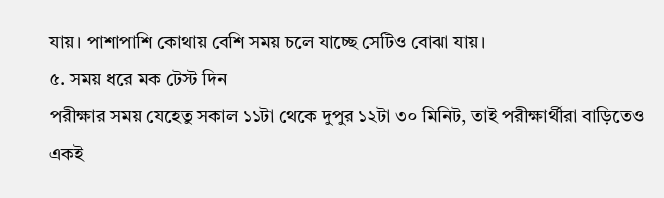যায়। পাশাপাশি কোথায় বেশি সময় চলে যাচ্ছে সেটিও বোঝা যায়।
৫. সময় ধরে মক টেস্ট দিন
পরীক্ষার সময় যেহেতু সকাল ১১টা থেকে দুপুর ১২টা ৩০ মিনিট, তাই পরীক্ষার্থীরা বাড়িতেও একই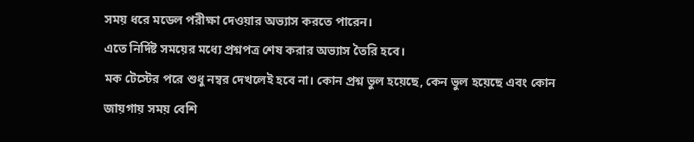সময় ধরে মডেল পরীক্ষা দেওয়ার অভ্যাস করতে পারেন।
এতে নির্দিষ্ট সময়ের মধ্যে প্রশ্নপত্র শেষ করার অভ্যাস তৈরি হবে।
মক টেস্টের পরে শুধু নম্বর দেখলেই হবে না। কোন প্রশ্ন ভুল হয়েছে, কেন ভুল হয়েছে এবং কোন জায়গায় সময় বেশি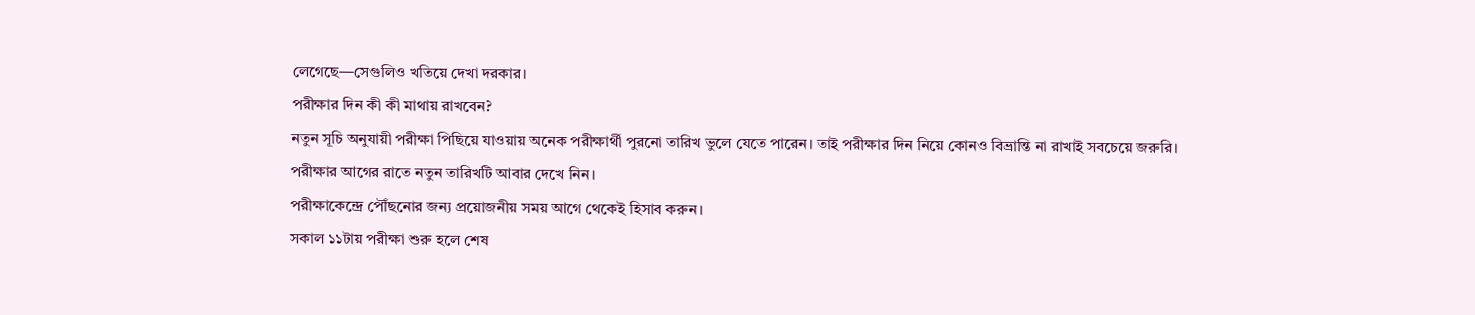লেগেছে—সেগুলিও খতিয়ে দেখা দরকার।
পরীক্ষার দিন কী কী মাথায় রাখবেন?
নতুন সূচি অনুযায়ী পরীক্ষা পিছিয়ে যাওয়ায় অনেক পরীক্ষার্থী পুরনো তারিখ ভুলে যেতে পারেন। তাই পরীক্ষার দিন নিয়ে কোনও বিভ্রান্তি না রাখাই সবচেয়ে জরুরি।
পরীক্ষার আগের রাতে নতুন তারিখটি আবার দেখে নিন।
পরীক্ষাকেন্দ্রে পৌঁছনোর জন্য প্রয়োজনীয় সময় আগে থেকেই হিসাব করুন।
সকাল ১১টায় পরীক্ষা শুরু হলে শেষ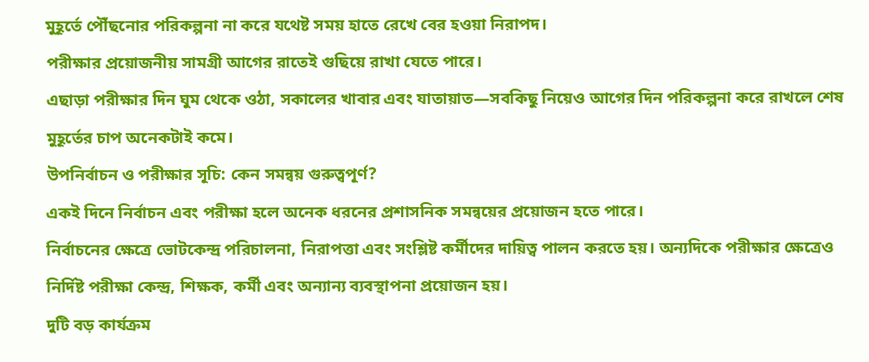মুহূর্তে পৌঁছনোর পরিকল্পনা না করে যথেষ্ট সময় হাতে রেখে বের হওয়া নিরাপদ।
পরীক্ষার প্রয়োজনীয় সামগ্রী আগের রাতেই গুছিয়ে রাখা যেতে পারে।
এছাড়া পরীক্ষার দিন ঘুম থেকে ওঠা, সকালের খাবার এবং যাতায়াত—সবকিছু নিয়েও আগের দিন পরিকল্পনা করে রাখলে শেষ মুহূর্তের চাপ অনেকটাই কমে।
উপনির্বাচন ও পরীক্ষার সূচি: কেন সমন্বয় গুরুত্বপূর্ণ?
একই দিনে নির্বাচন এবং পরীক্ষা হলে অনেক ধরনের প্রশাসনিক সমন্বয়ের প্রয়োজন হতে পারে।
নির্বাচনের ক্ষেত্রে ভোটকেন্দ্র পরিচালনা, নিরাপত্তা এবং সংশ্লিষ্ট কর্মীদের দায়িত্ব পালন করতে হয়। অন্যদিকে পরীক্ষার ক্ষেত্রেও নির্দিষ্ট পরীক্ষা কেন্দ্র, শিক্ষক, কর্মী এবং অন্যান্য ব্যবস্থাপনা প্রয়োজন হয়।
দুটি বড় কার্যক্রম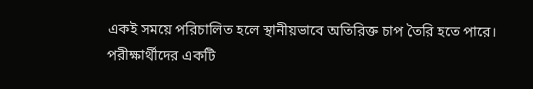একই সময়ে পরিচালিত হলে স্থানীয়ভাবে অতিরিক্ত চাপ তৈরি হতে পারে।
পরীক্ষার্থীদের একটি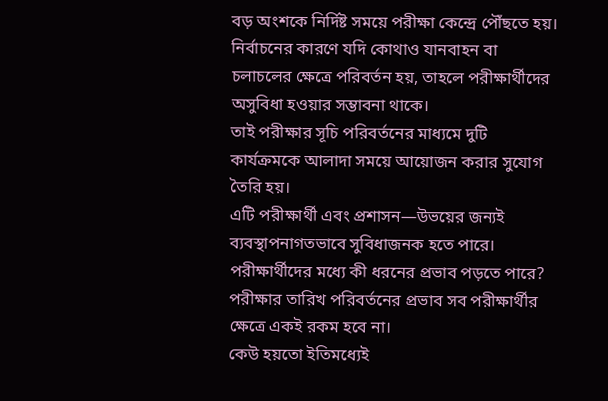বড় অংশকে নির্দিষ্ট সময়ে পরীক্ষা কেন্দ্রে পৌঁছতে হয়। নির্বাচনের কারণে যদি কোথাও যানবাহন বা চলাচলের ক্ষেত্রে পরিবর্তন হয়, তাহলে পরীক্ষার্থীদের অসুবিধা হওয়ার সম্ভাবনা থাকে।
তাই পরীক্ষার সূচি পরিবর্তনের মাধ্যমে দুটি কার্যক্রমকে আলাদা সময়ে আয়োজন করার সুযোগ তৈরি হয়।
এটি পরীক্ষার্থী এবং প্রশাসন—উভয়ের জন্যই ব্যবস্থাপনাগতভাবে সুবিধাজনক হতে পারে।
পরীক্ষার্থীদের মধ্যে কী ধরনের প্রভাব পড়তে পারে?
পরীক্ষার তারিখ পরিবর্তনের প্রভাব সব পরীক্ষার্থীর ক্ষেত্রে একই রকম হবে না।
কেউ হয়তো ইতিমধ্যেই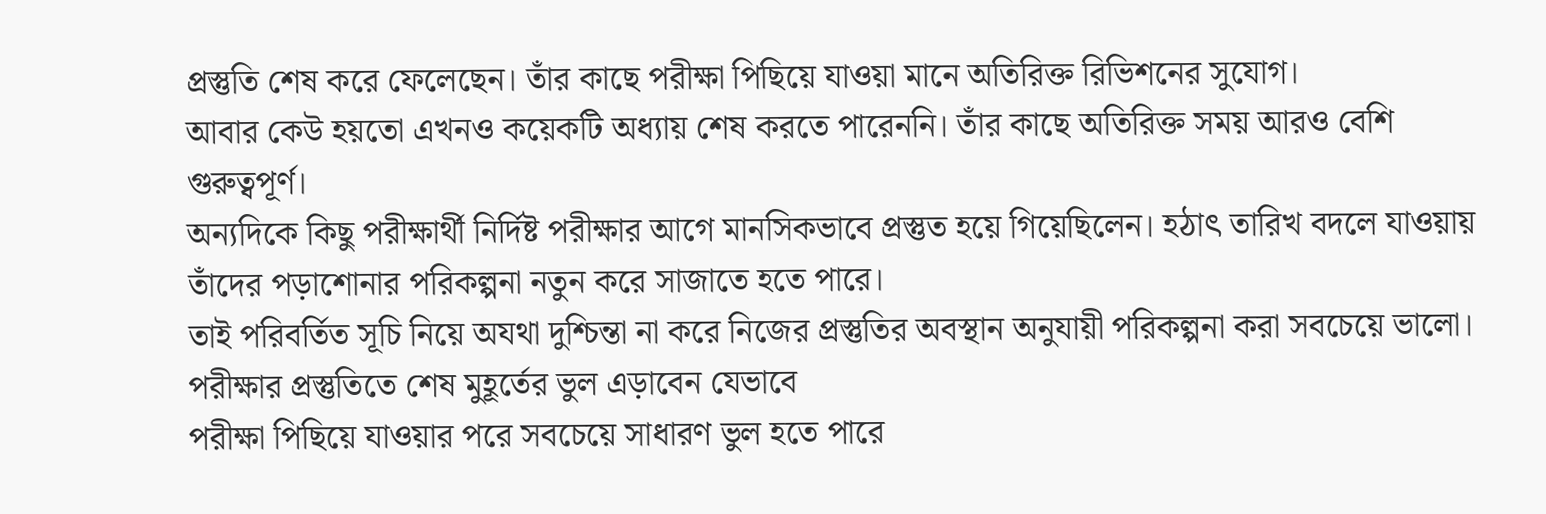প্রস্তুতি শেষ করে ফেলেছেন। তাঁর কাছে পরীক্ষা পিছিয়ে যাওয়া মানে অতিরিক্ত রিভিশনের সুযোগ।
আবার কেউ হয়তো এখনও কয়েকটি অধ্যায় শেষ করতে পারেননি। তাঁর কাছে অতিরিক্ত সময় আরও বেশি গুরুত্বপূর্ণ।
অন্যদিকে কিছু পরীক্ষার্থী নির্দিষ্ট পরীক্ষার আগে মানসিকভাবে প্রস্তুত হয়ে গিয়েছিলেন। হঠাৎ তারিখ বদলে যাওয়ায় তাঁদের পড়াশোনার পরিকল্পনা নতুন করে সাজাতে হতে পারে।
তাই পরিবর্তিত সূচি নিয়ে অযথা দুশ্চিন্তা না করে নিজের প্রস্তুতির অবস্থান অনুযায়ী পরিকল্পনা করা সবচেয়ে ভালো।
পরীক্ষার প্রস্তুতিতে শেষ মুহূর্তের ভুল এড়াবেন যেভাবে
পরীক্ষা পিছিয়ে যাওয়ার পরে সবচেয়ে সাধারণ ভুল হতে পারে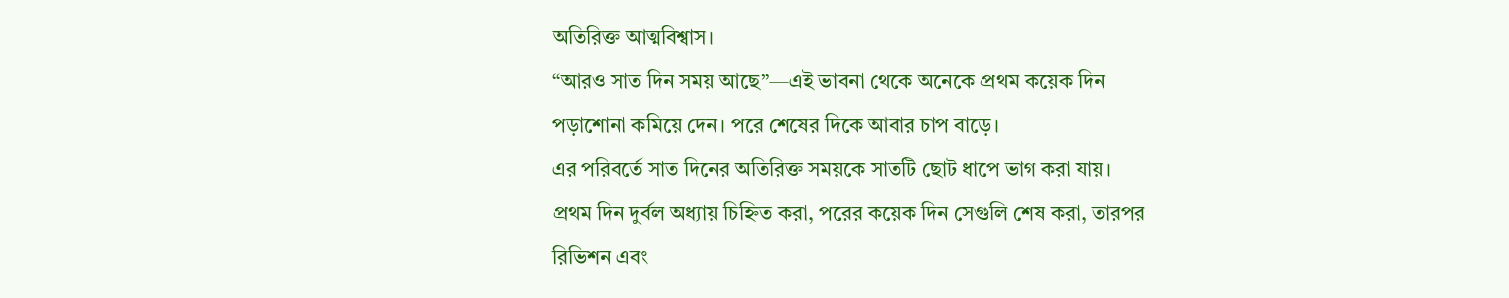অতিরিক্ত আত্মবিশ্বাস।
“আরও সাত দিন সময় আছে”—এই ভাবনা থেকে অনেকে প্রথম কয়েক দিন পড়াশোনা কমিয়ে দেন। পরে শেষের দিকে আবার চাপ বাড়ে।
এর পরিবর্তে সাত দিনের অতিরিক্ত সময়কে সাতটি ছোট ধাপে ভাগ করা যায়।
প্রথম দিন দুর্বল অধ্যায় চিহ্নিত করা, পরের কয়েক দিন সেগুলি শেষ করা, তারপর রিভিশন এবং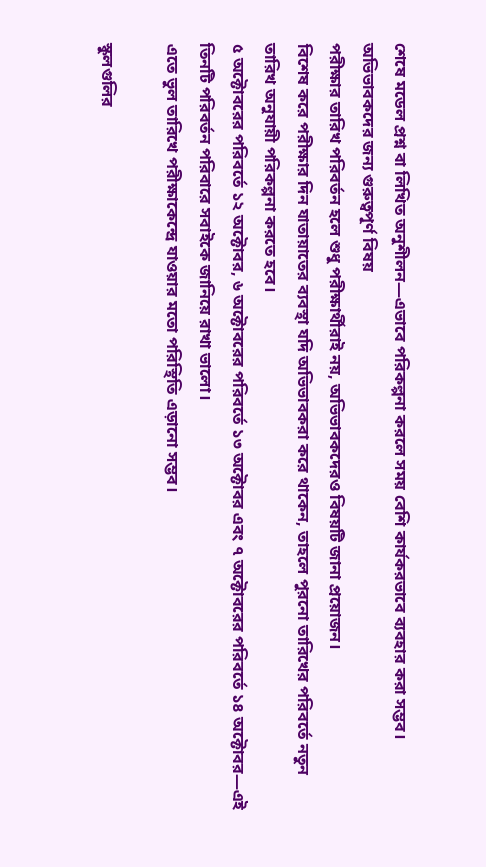শেষে মডেল প্রশ্ন বা লিখিত অনুশীলন—এভাবে পরিকল্পনা করলে সময় বেশি কার্যকরভাবে ব্যবহার করা সম্ভব।
অভিভাবকদের জন্য গুরুত্বপূর্ণ বিষয়
পরীক্ষার তারিখ পরিবর্তন হলে শুধু পরীক্ষার্থীরাই নয়, অভিভাবকদেরও বিষয়টি জানা প্রয়োজন।
বিশেষ করে পরীক্ষার দিন যাতায়াতের ব্যবস্থা যদি অভিভাবকরা করে থাকেন, তাহলে পুরনো তারিখের পরিবর্তে নতুন তারিখ অনুযায়ী পরিকল্পনা করতে হবে।
৫ অক্টোবরের পরিবর্তে ১২ অক্টোবর, ৬ অক্টোবরের পরিবর্তে ১৩ অক্টোবর এবং ৭ অক্টোবরের পরিবর্তে ১৪ অক্টোবর—এই তিনটি পরিবর্তন পরিবারে সবাইকে জানিয়ে রাখা ভালো।
এতে ভুল তারিখে পরীক্ষাকেন্দ্রে যাওয়ার মতো পরিস্থিতি এড়ানো সম্ভব।

স্কুলগুলির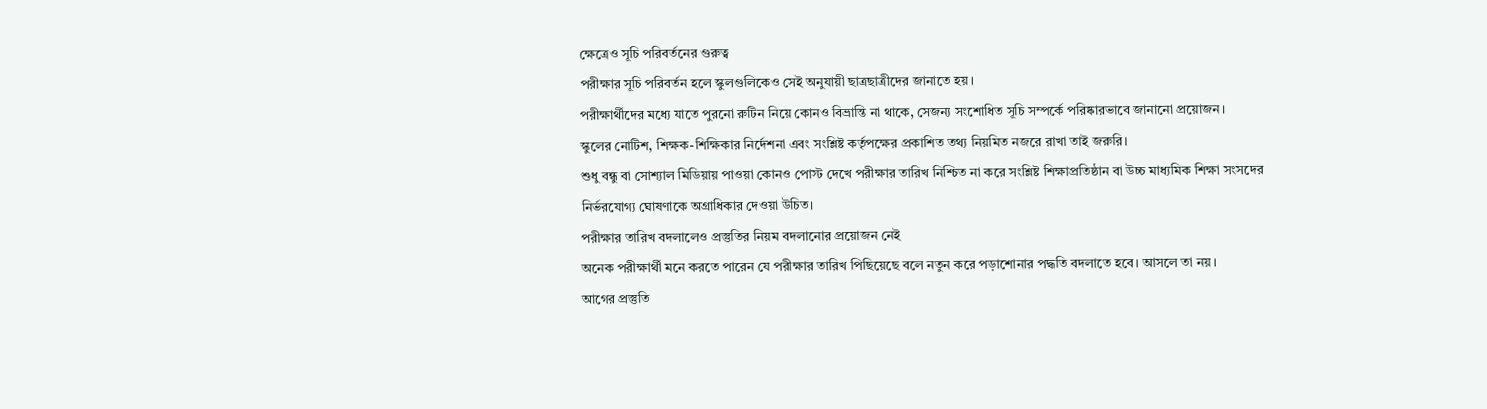ক্ষেত্রেও সূচি পরিবর্তনের গুরুত্ব
পরীক্ষার সূচি পরিবর্তন হলে স্কুলগুলিকেও সেই অনুযায়ী ছাত্রছাত্রীদের জানাতে হয়।
পরীক্ষার্থীদের মধ্যে যাতে পুরনো রুটিন নিয়ে কোনও বিভ্রান্তি না থাকে, সেজন্য সংশোধিত সূচি সম্পর্কে পরিষ্কারভাবে জানানো প্রয়োজন।
স্কুলের নোটিশ, শিক্ষক-শিক্ষিকার নির্দেশনা এবং সংশ্লিষ্ট কর্তৃপক্ষের প্রকাশিত তথ্য নিয়মিত নজরে রাখা তাই জরুরি।
শুধু বন্ধু বা সোশ্যাল মিডিয়ায় পাওয়া কোনও পোস্ট দেখে পরীক্ষার তারিখ নিশ্চিত না করে সংশ্লিষ্ট শিক্ষাপ্রতিষ্ঠান বা উচ্চ মাধ্যমিক শিক্ষা সংসদের নির্ভরযোগ্য ঘোষণাকে অগ্রাধিকার দেওয়া উচিত।
পরীক্ষার তারিখ বদলালেও প্রস্তুতির নিয়ম বদলানোর প্রয়োজন নেই
অনেক পরীক্ষার্থী মনে করতে পারেন যে পরীক্ষার তারিখ পিছিয়েছে বলে নতুন করে পড়াশোনার পদ্ধতি বদলাতে হবে। আসলে তা নয়।
আগের প্রস্তুতি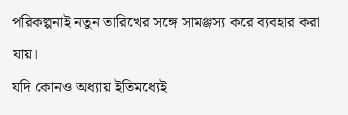পরিকল্পনাই নতুন তারিখের সঙ্গে সামঞ্জস্য করে ব্যবহার করা যায়।
যদি কোনও অধ্যায় ইতিমধ্যেই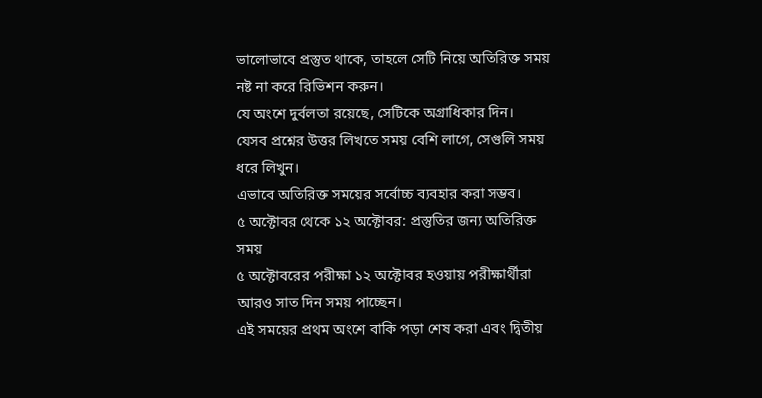ভালোভাবে প্রস্তুত থাকে, তাহলে সেটি নিয়ে অতিরিক্ত সময় নষ্ট না করে রিভিশন করুন।
যে অংশে দুর্বলতা রয়েছে, সেটিকে অগ্রাধিকার দিন।
যেসব প্রশ্নের উত্তর লিখতে সময় বেশি লাগে, সেগুলি সময় ধরে লিখুন।
এভাবে অতিরিক্ত সময়ের সর্বোচ্চ ব্যবহার করা সম্ভব।
৫ অক্টোবর থেকে ১২ অক্টোবর: প্রস্তুতির জন্য অতিরিক্ত সময়
৫ অক্টোবরের পরীক্ষা ১২ অক্টোবর হওয়ায় পরীক্ষার্থীরা আরও সাত দিন সময় পাচ্ছেন।
এই সময়ের প্রথম অংশে বাকি পড়া শেষ করা এবং দ্বিতীয়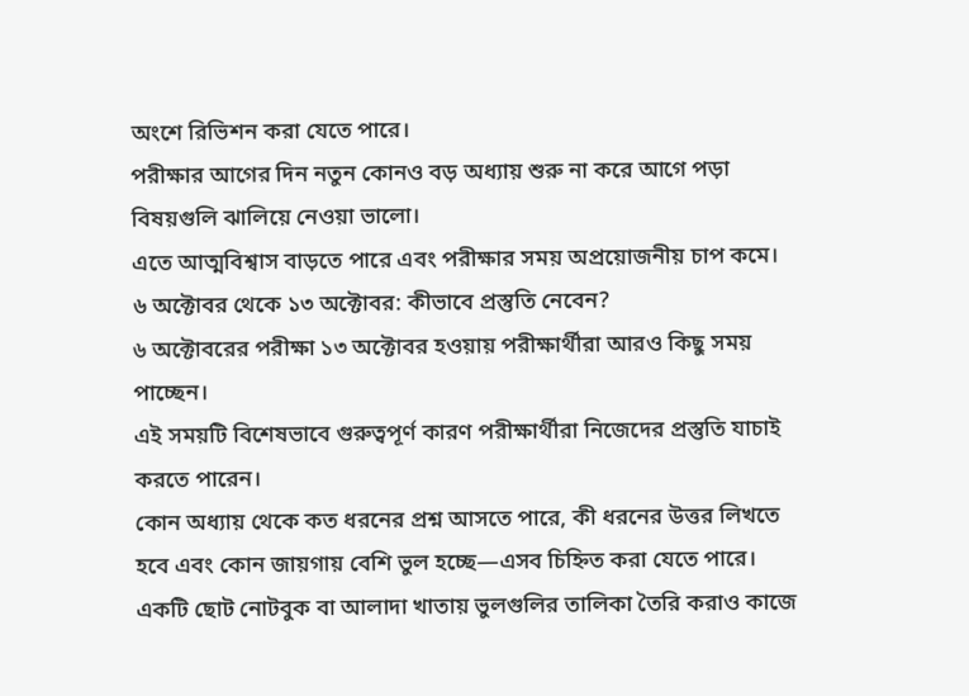অংশে রিভিশন করা যেতে পারে।
পরীক্ষার আগের দিন নতুন কোনও বড় অধ্যায় শুরু না করে আগে পড়া বিষয়গুলি ঝালিয়ে নেওয়া ভালো।
এতে আত্মবিশ্বাস বাড়তে পারে এবং পরীক্ষার সময় অপ্রয়োজনীয় চাপ কমে।
৬ অক্টোবর থেকে ১৩ অক্টোবর: কীভাবে প্রস্তুতি নেবেন?
৬ অক্টোবরের পরীক্ষা ১৩ অক্টোবর হওয়ায় পরীক্ষার্থীরা আরও কিছু সময় পাচ্ছেন।
এই সময়টি বিশেষভাবে গুরুত্বপূর্ণ কারণ পরীক্ষার্থীরা নিজেদের প্রস্তুতি যাচাই করতে পারেন।
কোন অধ্যায় থেকে কত ধরনের প্রশ্ন আসতে পারে, কী ধরনের উত্তর লিখতে হবে এবং কোন জায়গায় বেশি ভুল হচ্ছে—এসব চিহ্নিত করা যেতে পারে।
একটি ছোট নোটবুক বা আলাদা খাতায় ভুলগুলির তালিকা তৈরি করাও কাজে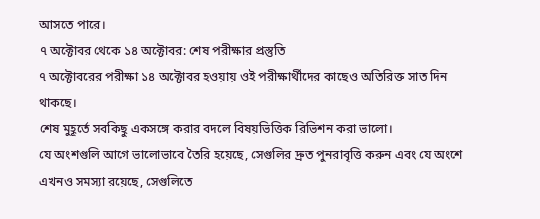আসতে পারে।
৭ অক্টোবর থেকে ১৪ অক্টোবর: শেষ পরীক্ষার প্রস্তুতি
৭ অক্টোবরের পরীক্ষা ১৪ অক্টোবর হওয়ায় ওই পরীক্ষার্থীদের কাছেও অতিরিক্ত সাত দিন থাকছে।
শেষ মুহূর্তে সবকিছু একসঙ্গে করার বদলে বিষয়ভিত্তিক রিভিশন করা ভালো।
যে অংশগুলি আগে ভালোভাবে তৈরি হয়েছে, সেগুলির দ্রুত পুনরাবৃত্তি করুন এবং যে অংশে এখনও সমস্যা রয়েছে, সেগুলিতে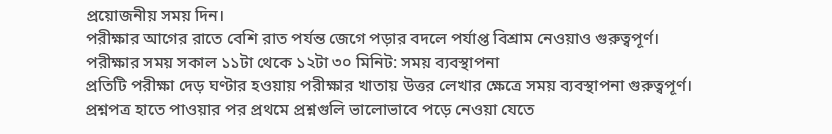প্রয়োজনীয় সময় দিন।
পরীক্ষার আগের রাতে বেশি রাত পর্যন্ত জেগে পড়ার বদলে পর্যাপ্ত বিশ্রাম নেওয়াও গুরুত্বপূর্ণ।
পরীক্ষার সময় সকাল ১১টা থেকে ১২টা ৩০ মিনিট: সময় ব্যবস্থাপনা
প্রতিটি পরীক্ষা দেড় ঘণ্টার হওয়ায় পরীক্ষার খাতায় উত্তর লেখার ক্ষেত্রে সময় ব্যবস্থাপনা গুরুত্বপূর্ণ।
প্রশ্নপত্র হাতে পাওয়ার পর প্রথমে প্রশ্নগুলি ভালোভাবে পড়ে নেওয়া যেতে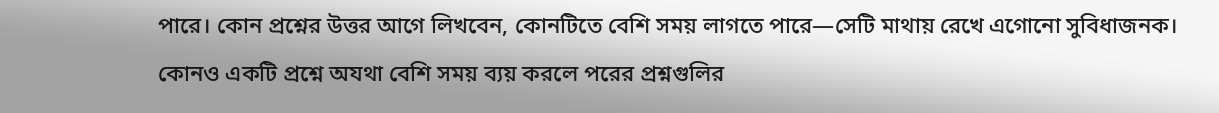পারে। কোন প্রশ্নের উত্তর আগে লিখবেন, কোনটিতে বেশি সময় লাগতে পারে—সেটি মাথায় রেখে এগোনো সুবিধাজনক।
কোনও একটি প্রশ্নে অযথা বেশি সময় ব্যয় করলে পরের প্রশ্নগুলির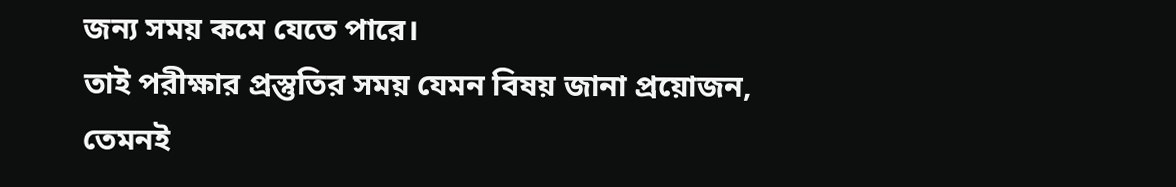জন্য সময় কমে যেতে পারে।
তাই পরীক্ষার প্রস্তুতির সময় যেমন বিষয় জানা প্রয়োজন, তেমনই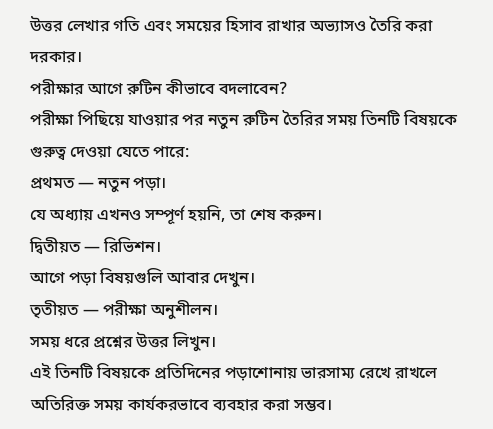উত্তর লেখার গতি এবং সময়ের হিসাব রাখার অভ্যাসও তৈরি করা দরকার।
পরীক্ষার আগে রুটিন কীভাবে বদলাবেন?
পরীক্ষা পিছিয়ে যাওয়ার পর নতুন রুটিন তৈরির সময় তিনটি বিষয়কে গুরুত্ব দেওয়া যেতে পারে:
প্রথমত — নতুন পড়া।
যে অধ্যায় এখনও সম্পূর্ণ হয়নি, তা শেষ করুন।
দ্বিতীয়ত — রিভিশন।
আগে পড়া বিষয়গুলি আবার দেখুন।
তৃতীয়ত — পরীক্ষা অনুশীলন।
সময় ধরে প্রশ্নের উত্তর লিখুন।
এই তিনটি বিষয়কে প্রতিদিনের পড়াশোনায় ভারসাম্য রেখে রাখলে অতিরিক্ত সময় কার্যকরভাবে ব্যবহার করা সম্ভব।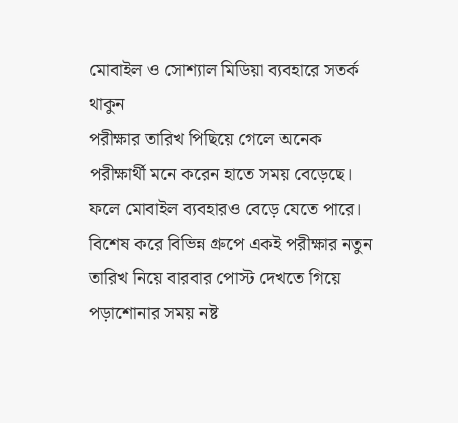মোবাইল ও সোশ্যাল মিডিয়া ব্যবহারে সতর্ক থাকুন
পরীক্ষার তারিখ পিছিয়ে গেলে অনেক পরীক্ষার্থী মনে করেন হাতে সময় বেড়েছে। ফলে মোবাইল ব্যবহারও বেড়ে যেতে পারে।
বিশেষ করে বিভিন্ন গ্রুপে একই পরীক্ষার নতুন তারিখ নিয়ে বারবার পোস্ট দেখতে গিয়ে পড়াশোনার সময় নষ্ট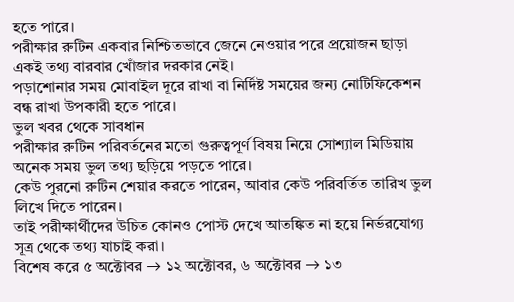হতে পারে।
পরীক্ষার রুটিন একবার নিশ্চিতভাবে জেনে নেওয়ার পরে প্রয়োজন ছাড়া একই তথ্য বারবার খোঁজার দরকার নেই।
পড়াশোনার সময় মোবাইল দূরে রাখা বা নির্দিষ্ট সময়ের জন্য নোটিফিকেশন বন্ধ রাখা উপকারী হতে পারে।
ভুল খবর থেকে সাবধান
পরীক্ষার রুটিন পরিবর্তনের মতো গুরুত্বপূর্ণ বিষয় নিয়ে সোশ্যাল মিডিয়ায় অনেক সময় ভুল তথ্য ছড়িয়ে পড়তে পারে।
কেউ পুরনো রুটিন শেয়ার করতে পারেন, আবার কেউ পরিবর্তিত তারিখ ভুল লিখে দিতে পারেন।
তাই পরীক্ষার্থীদের উচিত কোনও পোস্ট দেখে আতঙ্কিত না হয়ে নির্ভরযোগ্য সূত্র থেকে তথ্য যাচাই করা।
বিশেষ করে ৫ অক্টোবর → ১২ অক্টোবর, ৬ অক্টোবর → ১৩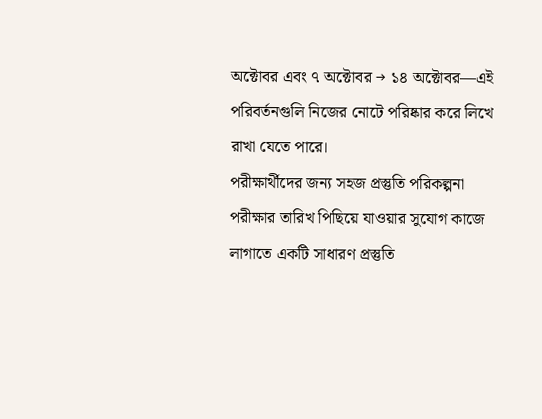অক্টোবর এবং ৭ অক্টোবর → ১৪ অক্টোবর—এই পরিবর্তনগুলি নিজের নোটে পরিষ্কার করে লিখে রাখা যেতে পারে।
পরীক্ষার্থীদের জন্য সহজ প্রস্তুতি পরিকল্পনা
পরীক্ষার তারিখ পিছিয়ে যাওয়ার সুযোগ কাজে লাগাতে একটি সাধারণ প্রস্তুতি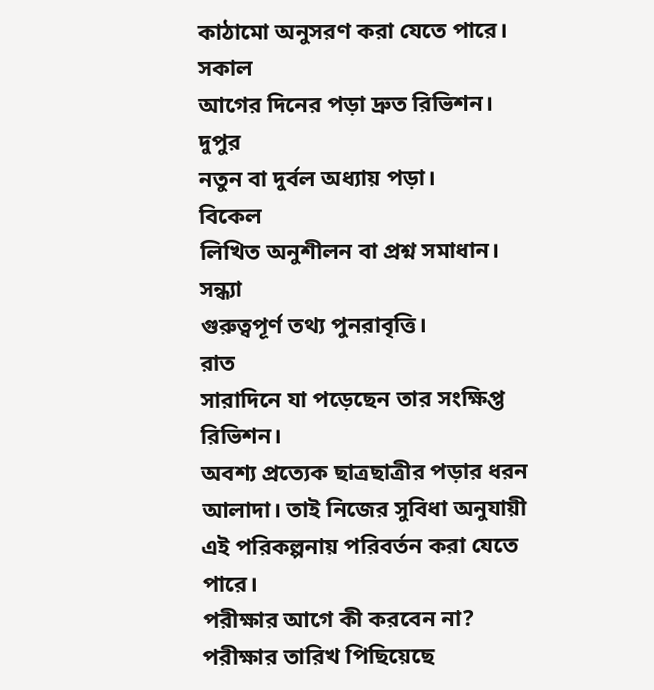কাঠামো অনুসরণ করা যেতে পারে।
সকাল
আগের দিনের পড়া দ্রুত রিভিশন।
দুপুর
নতুন বা দুর্বল অধ্যায় পড়া।
বিকেল
লিখিত অনুশীলন বা প্রশ্ন সমাধান।
সন্ধ্যা
গুরুত্বপূর্ণ তথ্য পুনরাবৃত্তি।
রাত
সারাদিনে যা পড়েছেন তার সংক্ষিপ্ত রিভিশন।
অবশ্য প্রত্যেক ছাত্রছাত্রীর পড়ার ধরন আলাদা। তাই নিজের সুবিধা অনুযায়ী এই পরিকল্পনায় পরিবর্তন করা যেতে পারে।
পরীক্ষার আগে কী করবেন না?
পরীক্ষার তারিখ পিছিয়েছে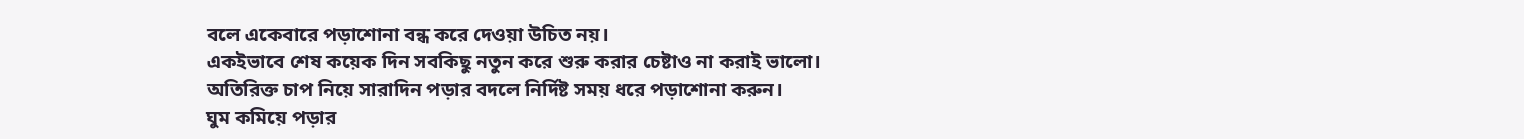বলে একেবারে পড়াশোনা বন্ধ করে দেওয়া উচিত নয়।
একইভাবে শেষ কয়েক দিন সবকিছু নতুন করে শুরু করার চেষ্টাও না করাই ভালো।
অতিরিক্ত চাপ নিয়ে সারাদিন পড়ার বদলে নির্দিষ্ট সময় ধরে পড়াশোনা করুন।
ঘুম কমিয়ে পড়ার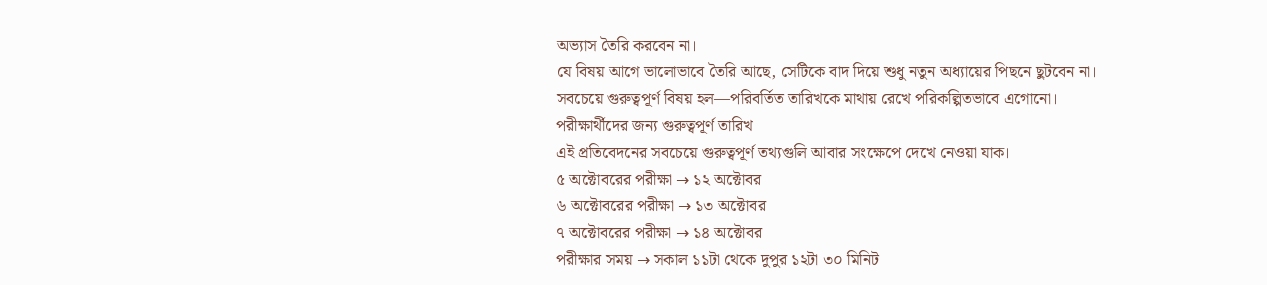অভ্যাস তৈরি করবেন না।
যে বিষয় আগে ভালোভাবে তৈরি আছে, সেটিকে বাদ দিয়ে শুধু নতুন অধ্যায়ের পিছনে ছুটবেন না।
সবচেয়ে গুরুত্বপূর্ণ বিষয় হল—পরিবর্তিত তারিখকে মাথায় রেখে পরিকল্পিতভাবে এগোনো।
পরীক্ষার্থীদের জন্য গুরুত্বপূর্ণ তারিখ
এই প্রতিবেদনের সবচেয়ে গুরুত্বপূর্ণ তথ্যগুলি আবার সংক্ষেপে দেখে নেওয়া যাক।
৫ অক্টোবরের পরীক্ষা → ১২ অক্টোবর
৬ অক্টোবরের পরীক্ষা → ১৩ অক্টোবর
৭ অক্টোবরের পরীক্ষা → ১৪ অক্টোবর
পরীক্ষার সময় → সকাল ১১টা থেকে দুপুর ১২টা ৩০ মিনিট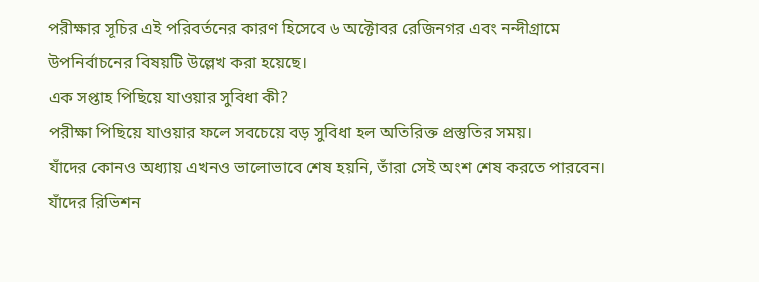পরীক্ষার সূচির এই পরিবর্তনের কারণ হিসেবে ৬ অক্টোবর রেজিনগর এবং নন্দীগ্রামে উপনির্বাচনের বিষয়টি উল্লেখ করা হয়েছে।
এক সপ্তাহ পিছিয়ে যাওয়ার সুবিধা কী?
পরীক্ষা পিছিয়ে যাওয়ার ফলে সবচেয়ে বড় সুবিধা হল অতিরিক্ত প্রস্তুতির সময়।
যাঁদের কোনও অধ্যায় এখনও ভালোভাবে শেষ হয়নি, তাঁরা সেই অংশ শেষ করতে পারবেন।
যাঁদের রিভিশন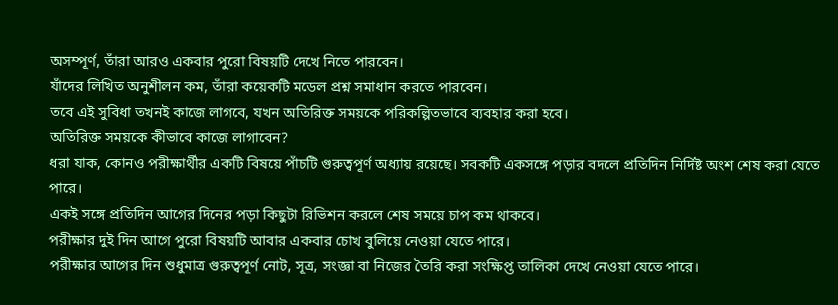অসম্পূর্ণ, তাঁরা আরও একবার পুরো বিষয়টি দেখে নিতে পারবেন।
যাঁদের লিখিত অনুশীলন কম, তাঁরা কয়েকটি মডেল প্রশ্ন সমাধান করতে পারবেন।
তবে এই সুবিধা তখনই কাজে লাগবে, যখন অতিরিক্ত সময়কে পরিকল্পিতভাবে ব্যবহার করা হবে।
অতিরিক্ত সময়কে কীভাবে কাজে লাগাবেন?
ধরা যাক, কোনও পরীক্ষার্থীর একটি বিষয়ে পাঁচটি গুরুত্বপূর্ণ অধ্যায় রয়েছে। সবকটি একসঙ্গে পড়ার বদলে প্রতিদিন নির্দিষ্ট অংশ শেষ করা যেতে পারে।
একই সঙ্গে প্রতিদিন আগের দিনের পড়া কিছুটা রিভিশন করলে শেষ সময়ে চাপ কম থাকবে।
পরীক্ষার দুই দিন আগে পুরো বিষয়টি আবার একবার চোখ বুলিয়ে নেওয়া যেতে পারে।
পরীক্ষার আগের দিন শুধুমাত্র গুরুত্বপূর্ণ নোট, সূত্র, সংজ্ঞা বা নিজের তৈরি করা সংক্ষিপ্ত তালিকা দেখে নেওয়া যেতে পারে।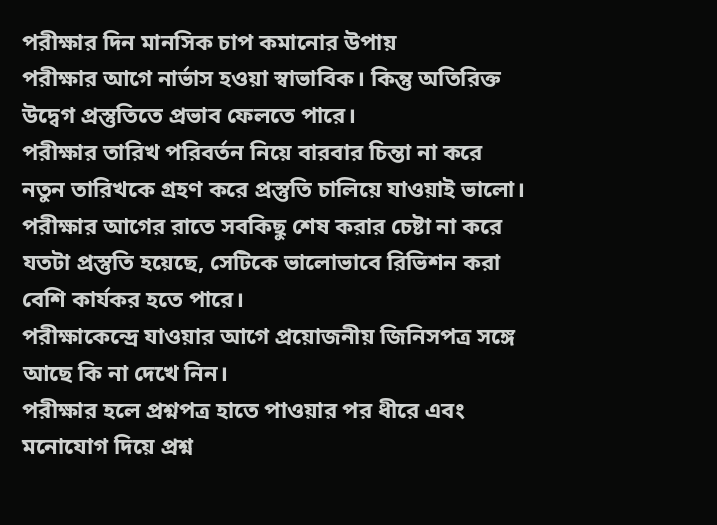পরীক্ষার দিন মানসিক চাপ কমানোর উপায়
পরীক্ষার আগে নার্ভাস হওয়া স্বাভাবিক। কিন্তু অতিরিক্ত উদ্বেগ প্রস্তুতিতে প্রভাব ফেলতে পারে।
পরীক্ষার তারিখ পরিবর্তন নিয়ে বারবার চিন্তা না করে নতুন তারিখকে গ্রহণ করে প্রস্তুতি চালিয়ে যাওয়াই ভালো।
পরীক্ষার আগের রাতে সবকিছু শেষ করার চেষ্টা না করে যতটা প্রস্তুতি হয়েছে, সেটিকে ভালোভাবে রিভিশন করা বেশি কার্যকর হতে পারে।
পরীক্ষাকেন্দ্রে যাওয়ার আগে প্রয়োজনীয় জিনিসপত্র সঙ্গে আছে কি না দেখে নিন।
পরীক্ষার হলে প্রশ্নপত্র হাতে পাওয়ার পর ধীরে এবং মনোযোগ দিয়ে প্রশ্ন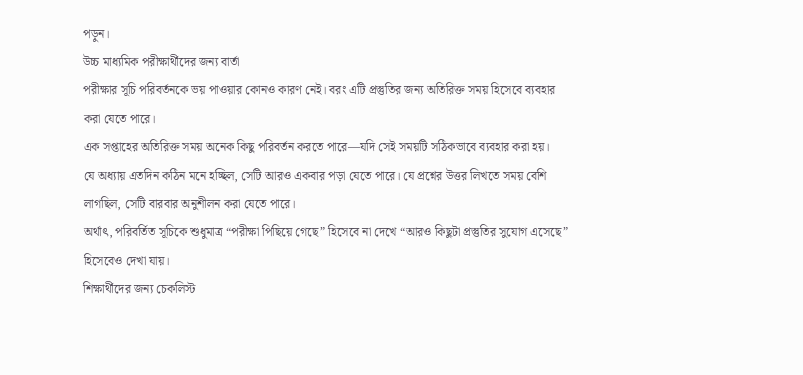পড়ুন।
উচ্চ মাধ্যমিক পরীক্ষার্থীদের জন্য বার্তা
পরীক্ষার সূচি পরিবর্তনকে ভয় পাওয়ার কোনও কারণ নেই। বরং এটি প্রস্তুতির জন্য অতিরিক্ত সময় হিসেবে ব্যবহার করা যেতে পারে।
এক সপ্তাহের অতিরিক্ত সময় অনেক কিছু পরিবর্তন করতে পারে—যদি সেই সময়টি সঠিকভাবে ব্যবহার করা হয়।
যে অধ্যায় এতদিন কঠিন মনে হচ্ছিল, সেটি আরও একবার পড়া যেতে পারে। যে প্রশ্নের উত্তর লিখতে সময় বেশি লাগছিল, সেটি বারবার অনুশীলন করা যেতে পারে।
অর্থাৎ, পরিবর্তিত সূচিকে শুধুমাত্র “পরীক্ষা পিছিয়ে গেছে” হিসেবে না দেখে “আরও কিছুটা প্রস্তুতির সুযোগ এসেছে” হিসেবেও দেখা যায়।
শিক্ষার্থীদের জন্য চেকলিস্ট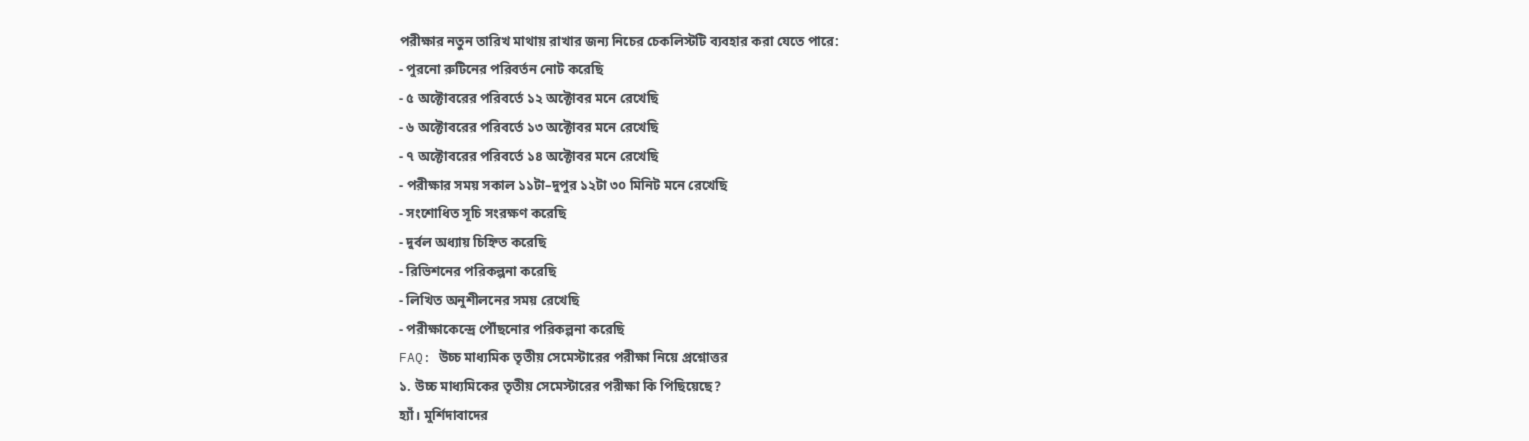পরীক্ষার নতুন তারিখ মাথায় রাখার জন্য নিচের চেকলিস্টটি ব্যবহার করা যেতে পারে:
- পুরনো রুটিনের পরিবর্তন নোট করেছি
- ৫ অক্টোবরের পরিবর্তে ১২ অক্টোবর মনে রেখেছি
- ৬ অক্টোবরের পরিবর্তে ১৩ অক্টোবর মনে রেখেছি
- ৭ অক্টোবরের পরিবর্তে ১৪ অক্টোবর মনে রেখেছি
- পরীক্ষার সময় সকাল ১১টা–দুপুর ১২টা ৩০ মিনিট মনে রেখেছি
- সংশোধিত সূচি সংরক্ষণ করেছি
- দুর্বল অধ্যায় চিহ্নিত করেছি
- রিভিশনের পরিকল্পনা করেছি
- লিখিত অনুশীলনের সময় রেখেছি
- পরীক্ষাকেন্দ্রে পৌঁছনোর পরিকল্পনা করেছি
FAQ: উচ্চ মাধ্যমিক তৃতীয় সেমেস্টারের পরীক্ষা নিয়ে প্রশ্নোত্তর
১. উচ্চ মাধ্যমিকের তৃতীয় সেমেস্টারের পরীক্ষা কি পিছিয়েছে?
হ্যাঁ। মুর্শিদাবাদের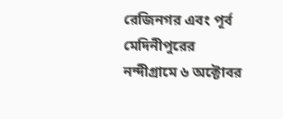রেজিনগর এবং পূর্ব মেদিনীপুরের নন্দীগ্রামে ৬ অক্টোবর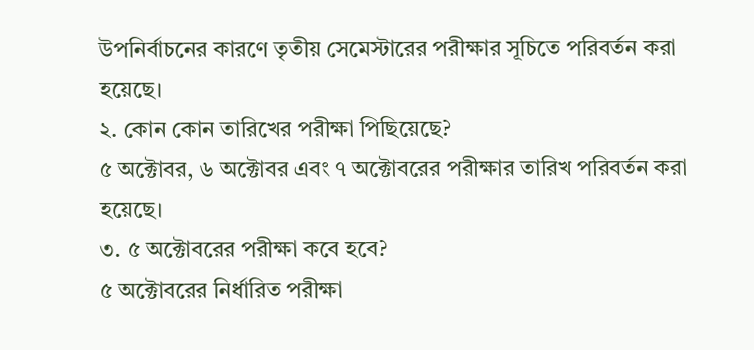উপনির্বাচনের কারণে তৃতীয় সেমেস্টারের পরীক্ষার সূচিতে পরিবর্তন করা হয়েছে।
২. কোন কোন তারিখের পরীক্ষা পিছিয়েছে?
৫ অক্টোবর, ৬ অক্টোবর এবং ৭ অক্টোবরের পরীক্ষার তারিখ পরিবর্তন করা হয়েছে।
৩. ৫ অক্টোবরের পরীক্ষা কবে হবে?
৫ অক্টোবরের নির্ধারিত পরীক্ষা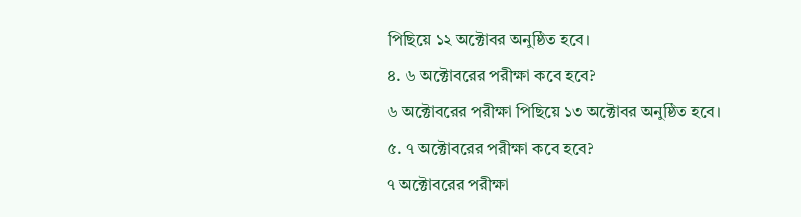পিছিয়ে ১২ অক্টোবর অনুষ্ঠিত হবে।
৪. ৬ অক্টোবরের পরীক্ষা কবে হবে?
৬ অক্টোবরের পরীক্ষা পিছিয়ে ১৩ অক্টোবর অনুষ্ঠিত হবে।
৫. ৭ অক্টোবরের পরীক্ষা কবে হবে?
৭ অক্টোবরের পরীক্ষা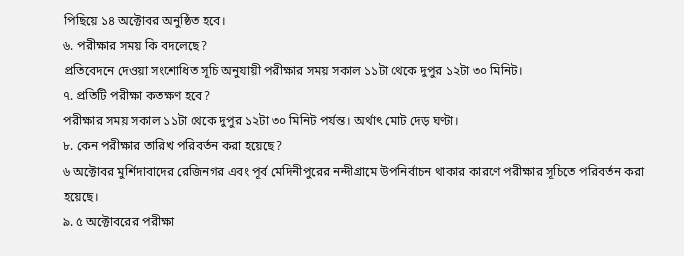পিছিয়ে ১৪ অক্টোবর অনুষ্ঠিত হবে।
৬. পরীক্ষার সময় কি বদলেছে?
প্রতিবেদনে দেওয়া সংশোধিত সূচি অনুযায়ী পরীক্ষার সময় সকাল ১১টা থেকে দুপুর ১২টা ৩০ মিনিট।
৭. প্রতিটি পরীক্ষা কতক্ষণ হবে?
পরীক্ষার সময় সকাল ১১টা থেকে দুপুর ১২টা ৩০ মিনিট পর্যন্ত। অর্থাৎ মোট দেড় ঘণ্টা।
৮. কেন পরীক্ষার তারিখ পরিবর্তন করা হয়েছে?
৬ অক্টোবর মুর্শিদাবাদের রেজিনগর এবং পূর্ব মেদিনীপুরের নন্দীগ্রামে উপনির্বাচন থাকার কারণে পরীক্ষার সূচিতে পরিবর্তন করা হয়েছে।
৯. ৫ অক্টোবরের পরীক্ষা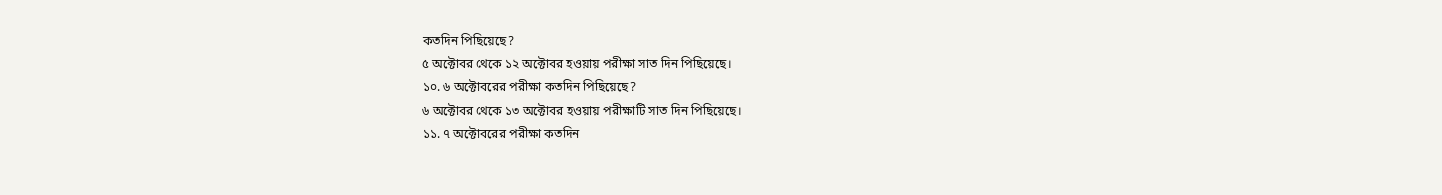কতদিন পিছিয়েছে?
৫ অক্টোবর থেকে ১২ অক্টোবর হওয়ায় পরীক্ষা সাত দিন পিছিয়েছে।
১০. ৬ অক্টোবরের পরীক্ষা কতদিন পিছিয়েছে?
৬ অক্টোবর থেকে ১৩ অক্টোবর হওয়ায় পরীক্ষাটি সাত দিন পিছিয়েছে।
১১. ৭ অক্টোবরের পরীক্ষা কতদিন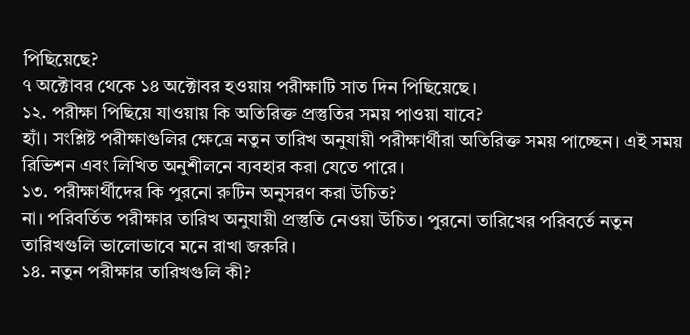পিছিয়েছে?
৭ অক্টোবর থেকে ১৪ অক্টোবর হওয়ায় পরীক্ষাটি সাত দিন পিছিয়েছে।
১২. পরীক্ষা পিছিয়ে যাওয়ায় কি অতিরিক্ত প্রস্তুতির সময় পাওয়া যাবে?
হ্যাঁ। সংশ্লিষ্ট পরীক্ষাগুলির ক্ষেত্রে নতুন তারিখ অনুযায়ী পরীক্ষার্থীরা অতিরিক্ত সময় পাচ্ছেন। এই সময় রিভিশন এবং লিখিত অনুশীলনে ব্যবহার করা যেতে পারে।
১৩. পরীক্ষার্থীদের কি পুরনো রুটিন অনুসরণ করা উচিত?
না। পরিবর্তিত পরীক্ষার তারিখ অনুযায়ী প্রস্তুতি নেওয়া উচিত। পুরনো তারিখের পরিবর্তে নতুন তারিখগুলি ভালোভাবে মনে রাখা জরুরি।
১৪. নতুন পরীক্ষার তারিখগুলি কী?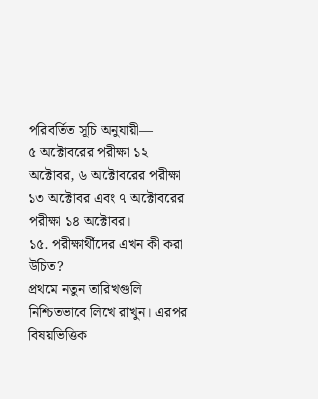পরিবর্তিত সূচি অনুযায়ী—
৫ অক্টোবরের পরীক্ষা ১২ অক্টোবর, ৬ অক্টোবরের পরীক্ষা ১৩ অক্টোবর এবং ৭ অক্টোবরের পরীক্ষা ১৪ অক্টোবর।
১৫. পরীক্ষার্থীদের এখন কী করা উচিত?
প্রথমে নতুন তারিখগুলি নিশ্চিতভাবে লিখে রাখুন। এরপর বিষয়ভিত্তিক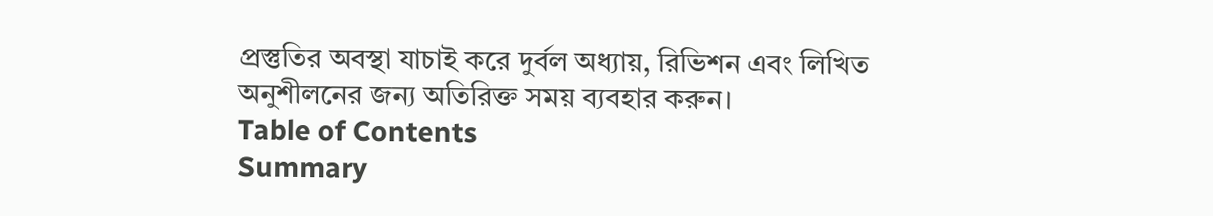প্রস্তুতির অবস্থা যাচাই করে দুর্বল অধ্যায়, রিভিশন এবং লিখিত অনুশীলনের জন্য অতিরিক্ত সময় ব্যবহার করুন।
Table of Contents
Summary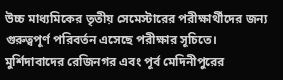উচ্চ মাধ্যমিকের তৃতীয় সেমেস্টারের পরীক্ষার্থীদের জন্য গুরুত্বপূর্ণ পরিবর্তন এসেছে পরীক্ষার সূচিতে। মুর্শিদাবাদের রেজিনগর এবং পূর্ব মেদিনীপুরের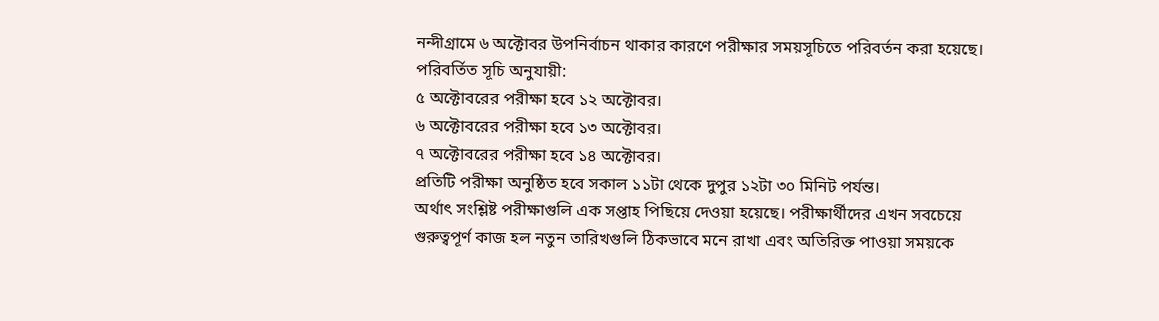নন্দীগ্রামে ৬ অক্টোবর উপনির্বাচন থাকার কারণে পরীক্ষার সময়সূচিতে পরিবর্তন করা হয়েছে।
পরিবর্তিত সূচি অনুযায়ী:
৫ অক্টোবরের পরীক্ষা হবে ১২ অক্টোবর।
৬ অক্টোবরের পরীক্ষা হবে ১৩ অক্টোবর।
৭ অক্টোবরের পরীক্ষা হবে ১৪ অক্টোবর।
প্রতিটি পরীক্ষা অনুষ্ঠিত হবে সকাল ১১টা থেকে দুপুর ১২টা ৩০ মিনিট পর্যন্ত।
অর্থাৎ সংশ্লিষ্ট পরীক্ষাগুলি এক সপ্তাহ পিছিয়ে দেওয়া হয়েছে। পরীক্ষার্থীদের এখন সবচেয়ে গুরুত্বপূর্ণ কাজ হল নতুন তারিখগুলি ঠিকভাবে মনে রাখা এবং অতিরিক্ত পাওয়া সময়কে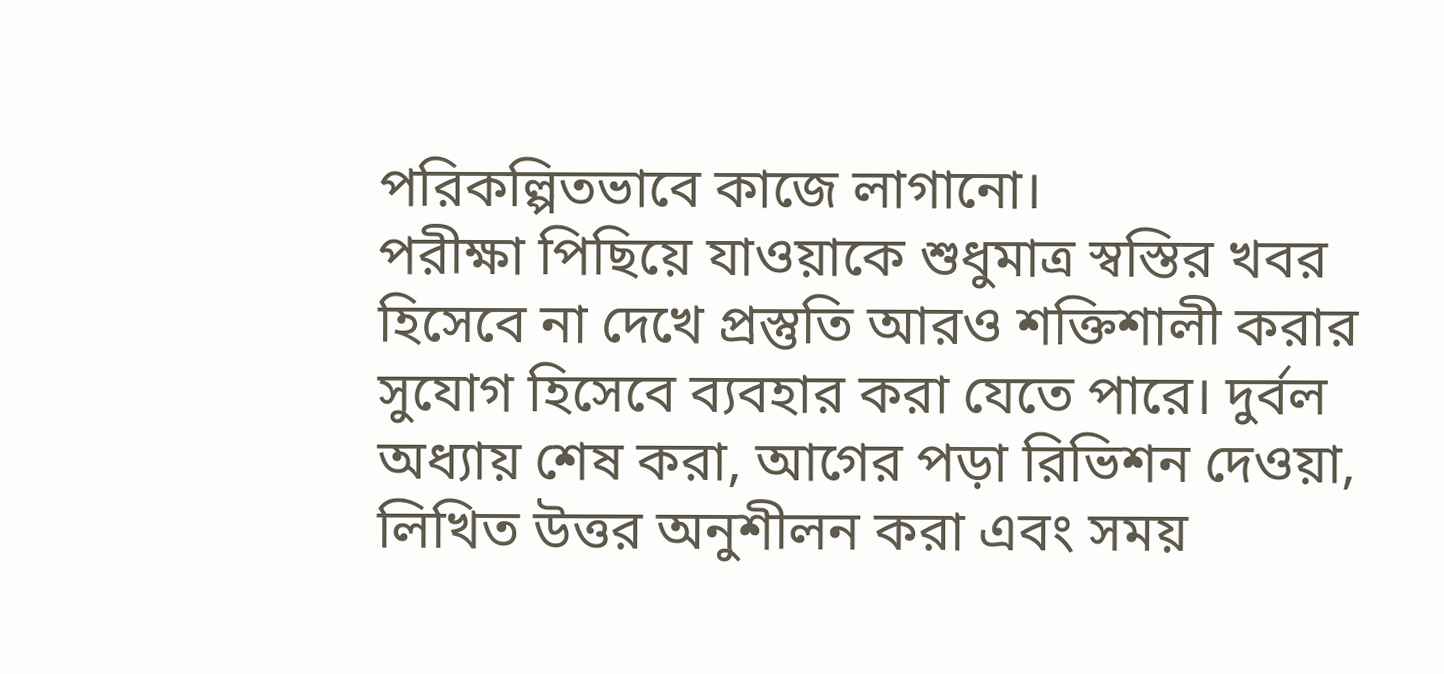পরিকল্পিতভাবে কাজে লাগানো।
পরীক্ষা পিছিয়ে যাওয়াকে শুধুমাত্র স্বস্তির খবর হিসেবে না দেখে প্রস্তুতি আরও শক্তিশালী করার সুযোগ হিসেবে ব্যবহার করা যেতে পারে। দুর্বল অধ্যায় শেষ করা, আগের পড়া রিভিশন দেওয়া, লিখিত উত্তর অনুশীলন করা এবং সময়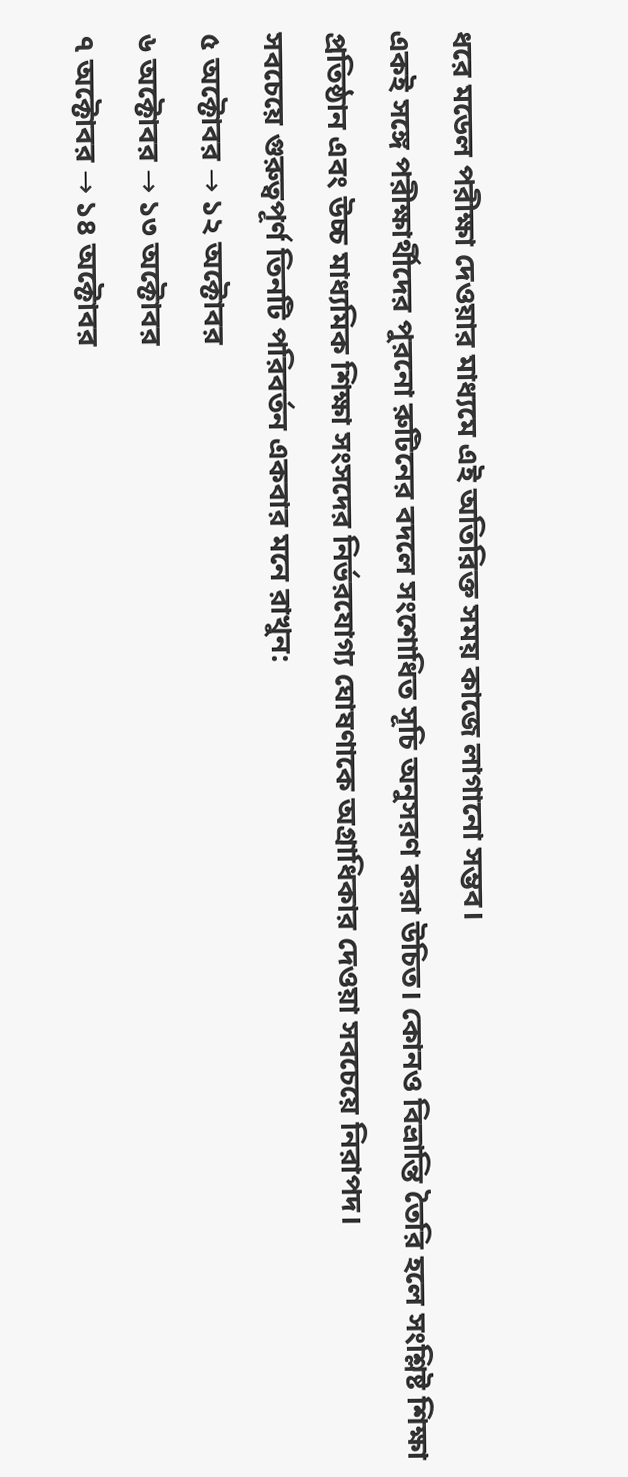ধরে মডেল পরীক্ষা দেওয়ার মাধ্যমে এই অতিরিক্ত সময় কাজে লাগানো সম্ভব।
একই সঙ্গে পরীক্ষার্থীদের পুরনো রুটিনের বদলে সংশোধিত সূচি অনুসরণ করা উচিত। কোনও বিভ্রান্তি তৈরি হলে সংশ্লিষ্ট শিক্ষা প্রতিষ্ঠান এবং উচ্চ মাধ্যমিক শিক্ষা সংসদের নির্ভরযোগ্য ঘোষণাকে অগ্রাধিকার দেওয়া সবচেয়ে নিরাপদ।
সবচেয়ে গুরুত্বপূর্ণ তিনটি পরিবর্তন একবার মনে রাখুন:
৫ অক্টোবর → ১২ অক্টোবর
৬ অক্টোবর → ১৩ অক্টোবর
৭ অক্টোবর → ১৪ অক্টোবর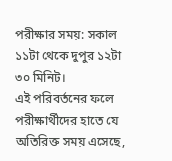পরীক্ষার সময়: সকাল ১১টা থেকে দুপুর ১২টা ৩০ মিনিট।
এই পরিবর্তনের ফলে পরীক্ষার্থীদের হাতে যে অতিরিক্ত সময় এসেছে,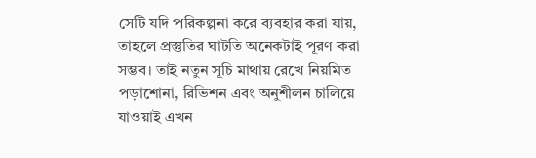সেটি যদি পরিকল্পনা করে ব্যবহার করা যায়, তাহলে প্রস্তুতির ঘাটতি অনেকটাই পূরণ করা সম্ভব। তাই নতুন সূচি মাথায় রেখে নিয়মিত পড়াশোনা, রিভিশন এবং অনুশীলন চালিয়ে যাওয়াই এখন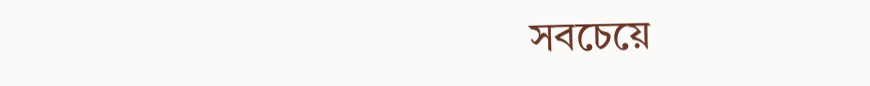সবচেয়ে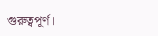গুরুত্বপূর্ণ।